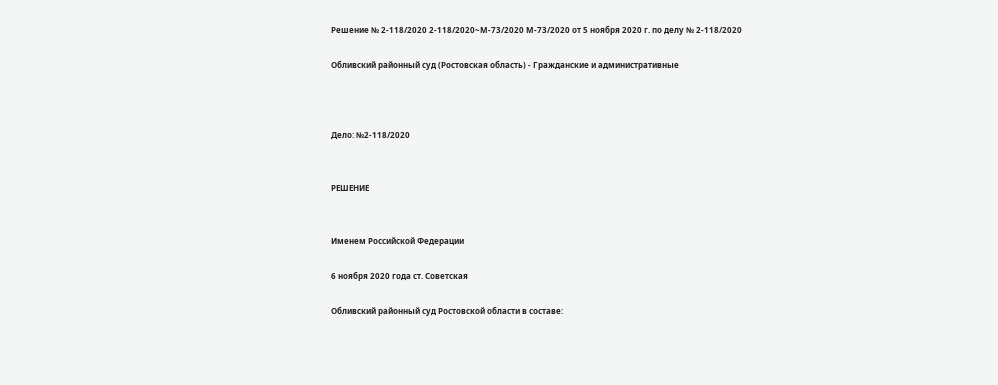Решение № 2-118/2020 2-118/2020~М-73/2020 М-73/2020 от 5 ноября 2020 г. по делу № 2-118/2020

Обливский районный суд (Ростовская область) - Гражданские и административные



Дело: №2-118/2020


РЕШЕНИЕ


Именем Российской Федерации

6 ноября 2020 года ст. Советская

Обливский районный суд Ростовской области в составе: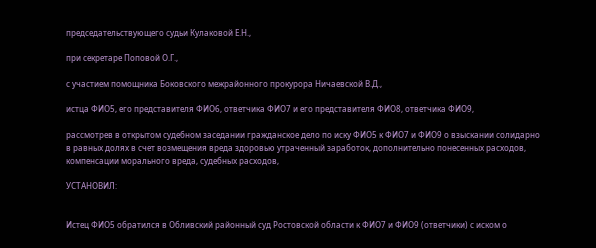председательствующего судьи Кулаковой Е.Н.,

при секретаре Поповой О.Г.,

с участием помощника Боковского межрайонного прокурора Ничаевской В.Д.,

истца ФИО5, его представителя ФИО6, ответчика ФИО7 и его представителя ФИО8, ответчика ФИО9,

рассмотрев в открытом судебном заседании гражданское дело по иску ФИО5 к ФИО7 и ФИО9 о взыскании солидарно в равных долях в счет возмещения вреда здоровью утраченный заработок, дополнительно понесенных расходов, компенсации морального вреда, судебных расходов,

УСТАНОВИЛ:


Истец ФИО5 обратился в Обливский районный суд Ростовской области к ФИО7 и ФИО9 (ответчики) с иском о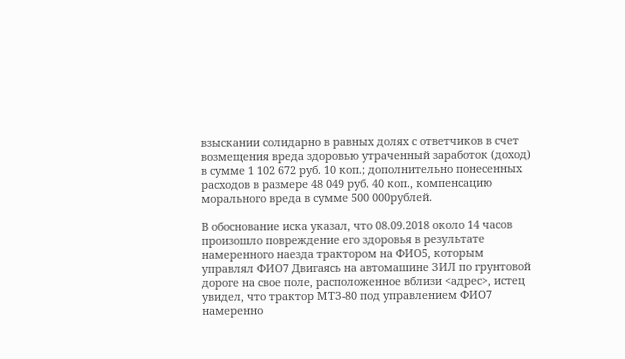взыскании солидарно в равных долях с ответчиков в счет возмещения вреда здоровью утраченный заработок (доход) в сумме 1 102 672 руб. 10 коп.; дополнительно понесенных расходов в размере 48 049 руб. 40 коп., компенсацию морального вреда в сумме 500 000рублей.

В обоснование иска указал, что 08.09.2018 около 14 часов произошло повреждение его здоровья в результате намеренного наезда трактором на ФИО5, которым управлял ФИО7 Двигаясь на автомашине ЗИЛ по грунтовой дороге на свое поле, расположенное вблизи <адрес>, истец увидел, что трактор МТЗ-80 под управлением ФИО7 намеренно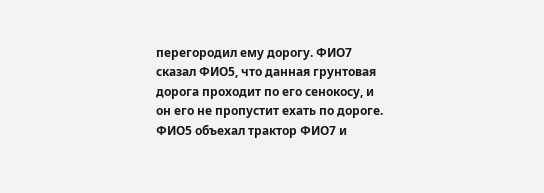перегородил ему дорогу. ФИО7 сказал ФИО5, что данная грунтовая дорога проходит по его сенокосу, и он его не пропустит ехать по дороге. ФИО5 объехал трактор ФИО7 и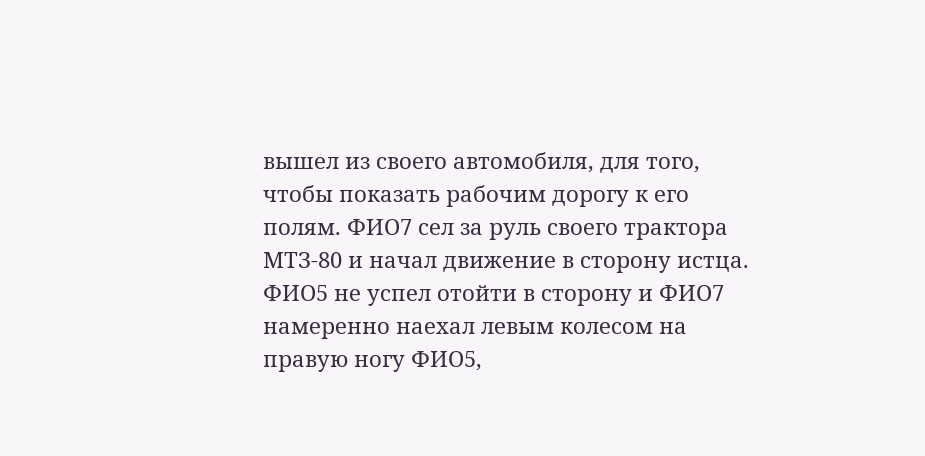вышел из своего автомобиля, для того, чтобы показать рабочим дорогу к его полям. ФИО7 сел за руль своего трактора МТЗ-80 и начал движение в сторону истца. ФИО5 не успел отойти в сторону и ФИО7 намеренно наехал левым колесом на правую ногу ФИО5,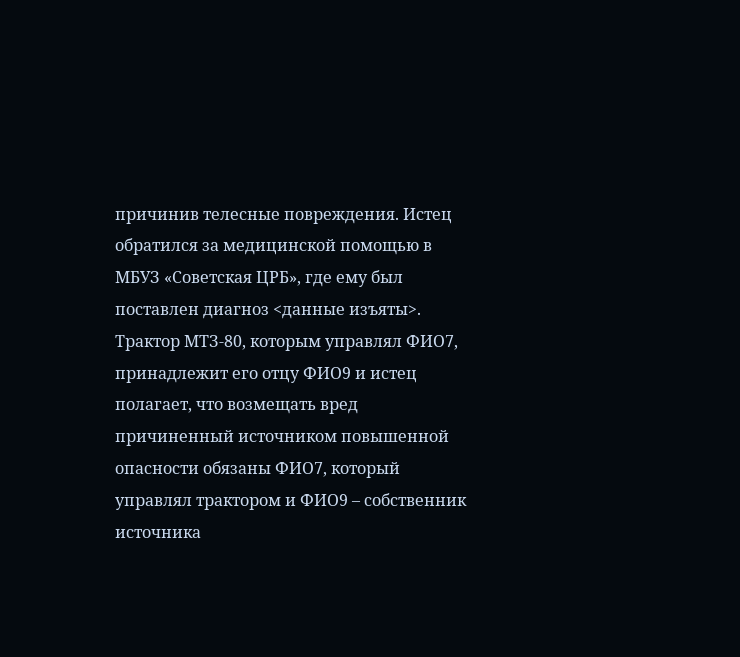причинив телесные повреждения. Истец обратился за медицинской помощью в МБУЗ «Советская ЦРБ», где ему был поставлен диагноз <данные изъяты>. Трактор МТЗ-80, которым управлял ФИО7, принадлежит его отцу ФИО9 и истец полагает, что возмещать вред причиненный источником повышенной опасности обязаны ФИО7, который управлял трактором и ФИО9 – собственник источника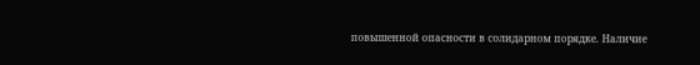повышенной опасности в солидарном порядке. Наличие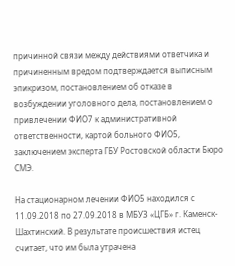причинной связи между действиями ответчика и причиненным вредом подтверждается выписным эпикризом, постановлением об отказе в возбуждении уголовного дела, постановлением о привлечении ФИО7 к административной ответственности, картой больного ФИО5, заключением эксперта ГБУ Ростовской области Бюро СМЭ.

На стационарном лечении ФИО5 находился с 11.09.2018 по 27.09.2018 в МБУЗ «ЦГБ» г. Каменск-Шахтинский. В результате происшествия истец считает, что им была утрачена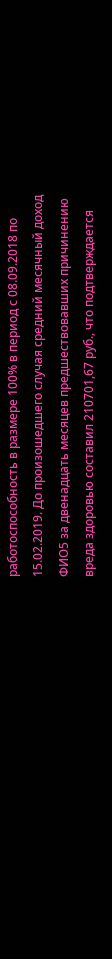работоспособность в размере 100% в период с 08.09.2018 по 15.02.2019. До произошедшего случая средний месячный доход ФИО5 за двенадцать месяцев предшествовавших причинению вреда здоровью составил 210701,67 руб., что подтверждается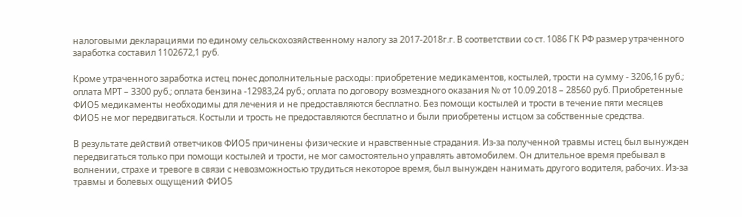налоговыми декларациями по единому сельскохозяйственному налогу за 2017-2018г.г. В соответствии со ст. 1086 ГК РФ размер утраченного заработка составил 1102672,1 руб.

Кроме утраченного заработка истец понес дополнительные расходы: приобретение медикаментов, костылей, трости на сумму - 3206,16 руб.; оплата МРТ – 3300 руб.; оплата бензина -12983,24 руб.; оплата по договору возмездного оказания № от 10.09.2018 – 28560 руб. Приобретенные ФИО5 медикаменты необходимы для лечения и не предоставляются бесплатно. Без помощи костылей и трости в течение пяти месяцев ФИО5 не мог передвигаться. Костыли и трость не предоставляются бесплатно и были приобретены истцом за собственные средства.

В результате действий ответчиков ФИО5 причинены физические и нравственные страдания. Из-за полученной травмы истец был вынужден передвигаться только при помощи костылей и трости, не мог самостоятельно управлять автомобилем. Он длительное время пребывал в волнении, страхе и тревоге в связи с невозможностью трудиться некоторое время, был вынужден нанимать другого водителя, рабочих. Из-за травмы и болевых ощущений ФИО5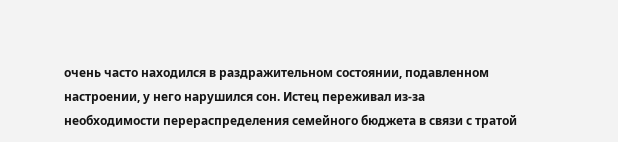очень часто находился в раздражительном состоянии, подавленном настроении, у него нарушился сон. Истец переживал из-за необходимости перераспределения семейного бюджета в связи с тратой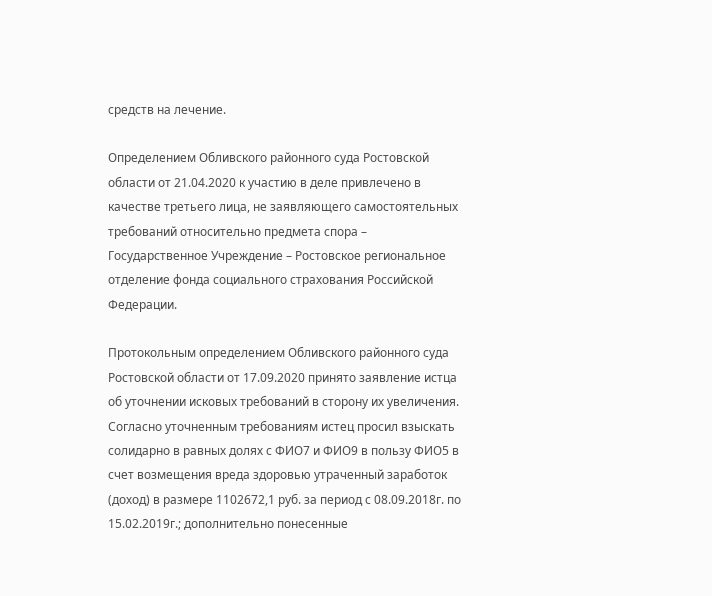средств на лечение.

Определением Обливского районного суда Ростовской области от 21.04.2020 к участию в деле привлечено в качестве третьего лица, не заявляющего самостоятельных требований относительно предмета спора – Государственное Учреждение – Ростовское региональное отделение фонда социального страхования Российской Федерации.

Протокольным определением Обливского районного суда Ростовской области от 17.09.2020 принято заявление истца об уточнении исковых требований в сторону их увеличения. Согласно уточненным требованиям истец просил взыскать солидарно в равных долях с ФИО7 и ФИО9 в пользу ФИО5 в счет возмещения вреда здоровью утраченный заработок (доход) в размере 1102672,1 руб. за период с 08.09.2018г. по 15.02.2019г.; дополнительно понесенные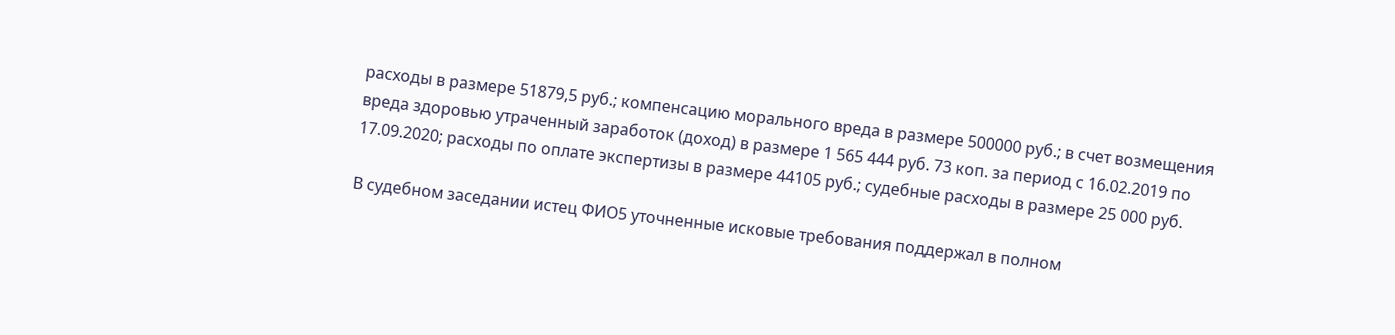расходы в размере 51879,5 руб.; компенсацию морального вреда в размере 500000 руб.; в счет возмещения вреда здоровью утраченный заработок (доход) в размере 1 565 444 руб. 73 коп. за период с 16.02.2019 по 17.09.2020; расходы по оплате экспертизы в размере 44105 руб.; судебные расходы в размере 25 000 руб.

В судебном заседании истец ФИО5 уточненные исковые требования поддержал в полном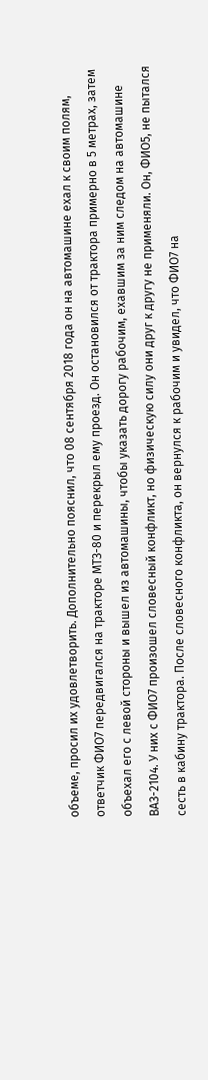объеме, просил их удовлетворить. Дополнительно пояснил, что 08 сентября 2018 года он на автомашине ехал к своим полям, ответчик ФИО7 передвигался на тракторе МТЗ-80 и перекрыл ему проезд. Он остановился от трактора примерно в 5 метрах, затем объехал его с левой стороны и вышел из автомашины, чтобы указать дорогу рабочим, ехавшим за ним следом на автомашине ВАЗ-2104. У них с ФИО7 произошел словесный конфликт, но физическую силу они друг к другу не применяли. Он, ФИО5, не пытался сесть в кабину трактора. После словесного конфликта, он вернулся к рабочим и увидел, что ФИО7 на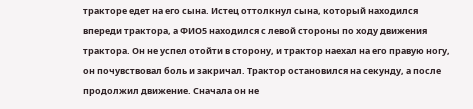тракторе едет на его сына. Истец оттолкнул сына, который находился впереди трактора, а ФИО5 находился с левой стороны по ходу движения трактора. Он не успел отойти в сторону, и трактор наехал на его правую ногу, он почувствовал боль и закричал. Трактор остановился на секунду, а после продолжил движение. Сначала он не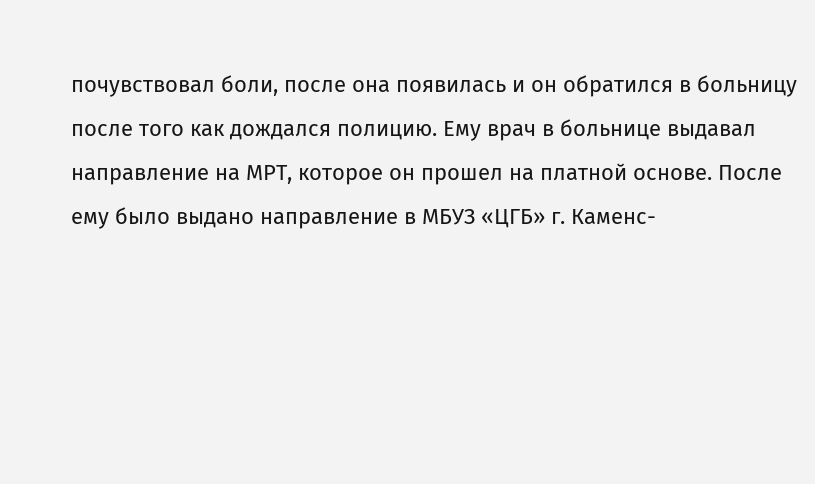почувствовал боли, после она появилась и он обратился в больницу после того как дождался полицию. Ему врач в больнице выдавал направление на МРТ, которое он прошел на платной основе. После ему было выдано направление в МБУЗ «ЦГБ» г. Каменс-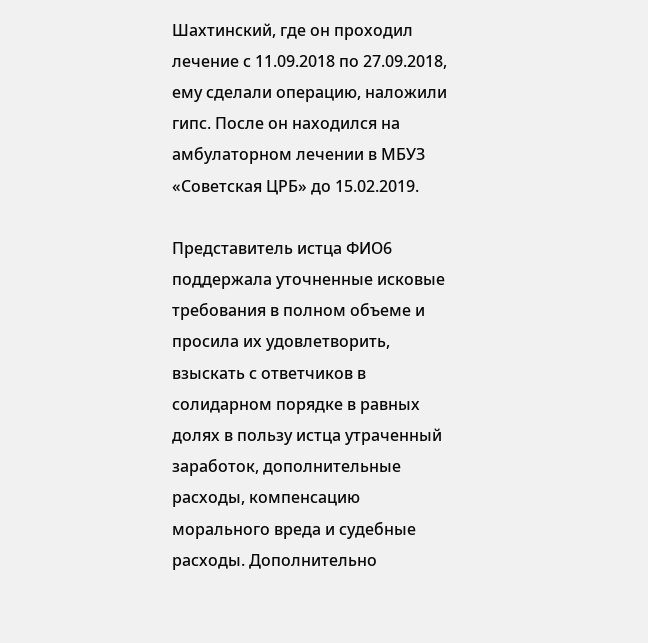Шахтинский, где он проходил лечение с 11.09.2018 по 27.09.2018, ему сделали операцию, наложили гипс. После он находился на амбулаторном лечении в МБУЗ «Советская ЦРБ» до 15.02.2019.

Представитель истца ФИО6 поддержала уточненные исковые требования в полном объеме и просила их удовлетворить, взыскать с ответчиков в солидарном порядке в равных долях в пользу истца утраченный заработок, дополнительные расходы, компенсацию морального вреда и судебные расходы. Дополнительно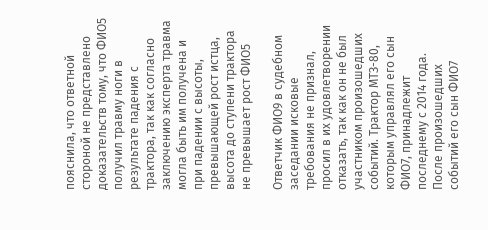пояснила, что ответной стороной не представлено доказательств тому, что ФИО5 получил травму ноги в результате падения с трактора, так как согласно заключению эксперта травма могла быть им получена и при падении с высоты, превышающей рост истца, высота до ступени трактора не превышает рост ФИО5

Ответчик ФИО9 в судебном заседании исковые требования не признал, просил в их удовлетворении отказать, так как он не был участником произошедших событий. Трактор МТЗ-80, которым управлял его сын ФИО7, принадлежит последнему с 2014 года. После произошедших событий его сын ФИО7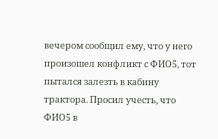вечером сообщил ему, что у него произошел конфликт с ФИО5, тот пытался залезть в кабину трактора. Просил учесть, что ФИО5 в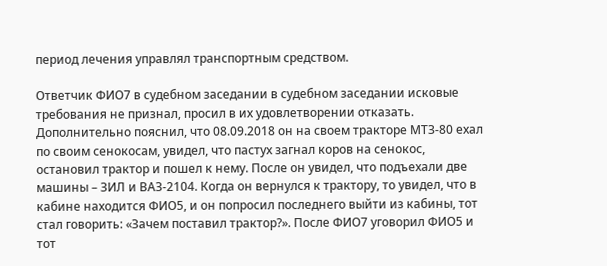период лечения управлял транспортным средством.

Ответчик ФИО7 в судебном заседании в судебном заседании исковые требования не признал, просил в их удовлетворении отказать. Дополнительно пояснил, что 08.09.2018 он на своем тракторе МТЗ-80 ехал по своим сенокосам, увидел, что пастух загнал коров на сенокос, остановил трактор и пошел к нему. После он увидел, что подъехали две машины – ЗИЛ и ВАЗ-2104. Когда он вернулся к трактору, то увидел, что в кабине находится ФИО5, и он попросил последнего выйти из кабины, тот стал говорить: «Зачем поставил трактор?». После ФИО7 уговорил ФИО5 и тот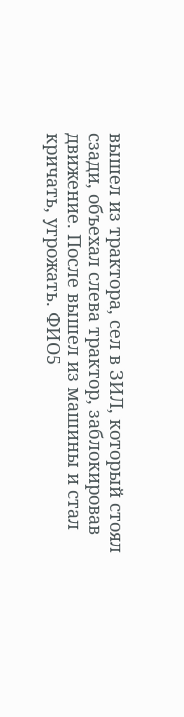вышел из трактора, сел в ЗИЛ, который стоял сзади, объехал слева трактор, заблокировав движение. После вышел из машины и стал кричать, угрожать. ФИО5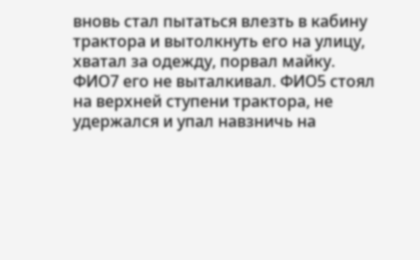вновь стал пытаться влезть в кабину трактора и вытолкнуть его на улицу, хватал за одежду, порвал майку. ФИО7 его не выталкивал. ФИО5 стоял на верхней ступени трактора, не удержался и упал навзничь на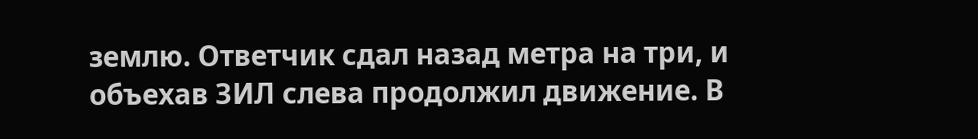землю. Ответчик сдал назад метра на три, и объехав ЗИЛ слева продолжил движение. В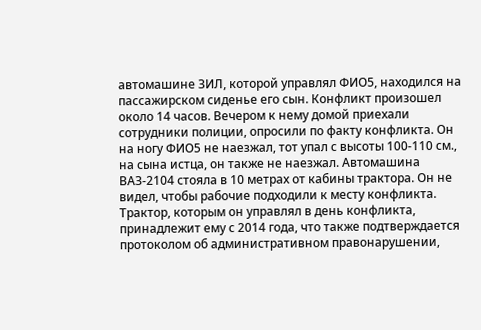автомашине ЗИЛ, которой управлял ФИО5, находился на пассажирском сиденье его сын. Конфликт произошел около 14 часов. Вечером к нему домой приехали сотрудники полиции, опросили по факту конфликта. Он на ногу ФИО5 не наезжал, тот упал с высоты 100-110 см., на сына истца, он также не наезжал. Автомашина ВАЗ-2104 стояла в 10 метрах от кабины трактора. Он не видел, чтобы рабочие подходили к месту конфликта. Трактор, которым он управлял в день конфликта, принадлежит ему с 2014 года, что также подтверждается протоколом об административном правонарушении,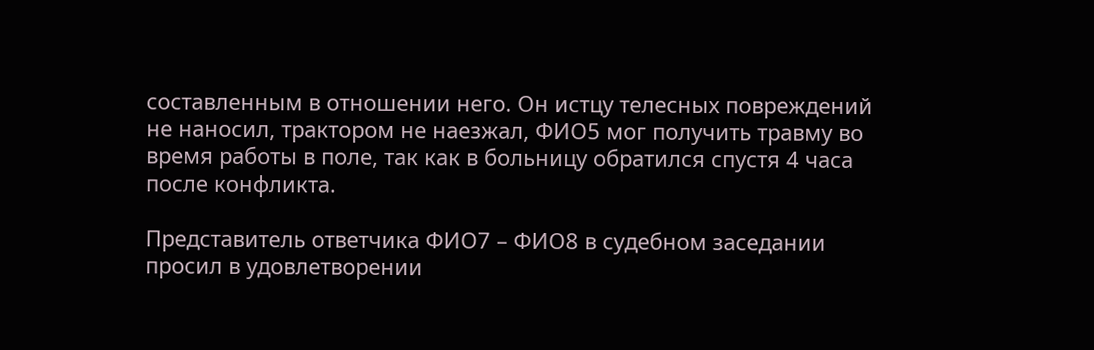составленным в отношении него. Он истцу телесных повреждений не наносил, трактором не наезжал, ФИО5 мог получить травму во время работы в поле, так как в больницу обратился спустя 4 часа после конфликта.

Представитель ответчика ФИО7 – ФИО8 в судебном заседании просил в удовлетворении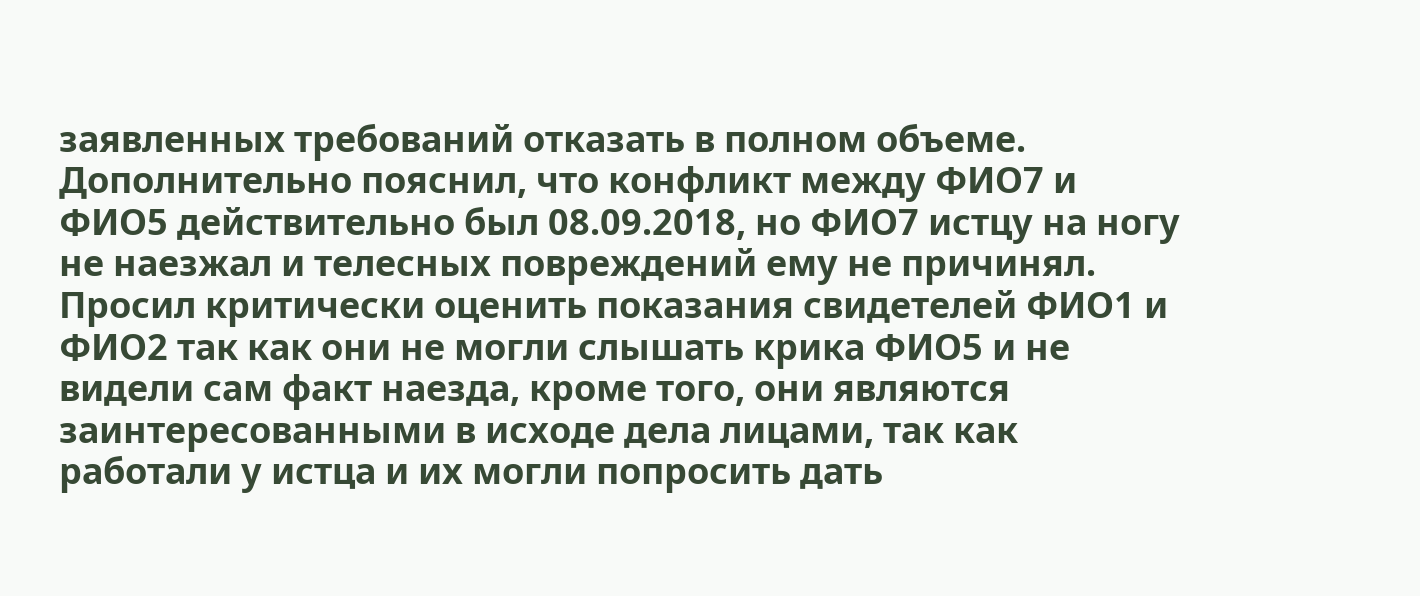заявленных требований отказать в полном объеме. Дополнительно пояснил, что конфликт между ФИО7 и ФИО5 действительно был 08.09.2018, но ФИО7 истцу на ногу не наезжал и телесных повреждений ему не причинял. Просил критически оценить показания свидетелей ФИО1 и ФИО2 так как они не могли слышать крика ФИО5 и не видели сам факт наезда, кроме того, они являются заинтересованными в исходе дела лицами, так как работали у истца и их могли попросить дать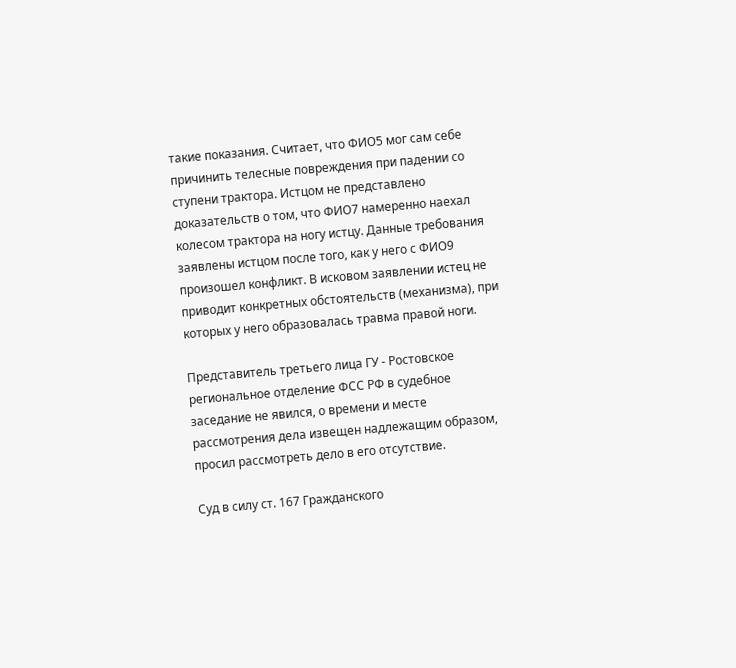такие показания. Считает, что ФИО5 мог сам себе причинить телесные повреждения при падении со ступени трактора. Истцом не представлено доказательств о том, что ФИО7 намеренно наехал колесом трактора на ногу истцу. Данные требования заявлены истцом после того, как у него с ФИО9 произошел конфликт. В исковом заявлении истец не приводит конкретных обстоятельств (механизма), при которых у него образовалась травма правой ноги.

Представитель третьего лица ГУ - Ростовское региональное отделение ФСС РФ в судебное заседание не явился, о времени и месте рассмотрения дела извещен надлежащим образом, просил рассмотреть дело в его отсутствие.

Суд в силу ст. 167 Гражданского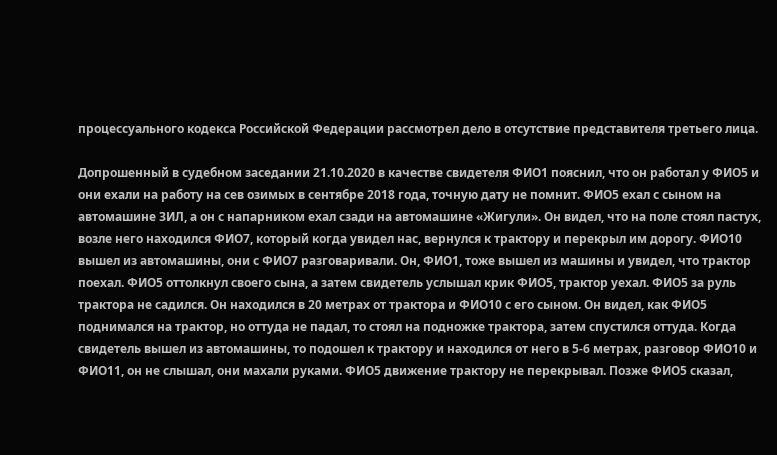процессуального кодекса Российской Федерации рассмотрел дело в отсутствие представителя третьего лица.

Допрошенный в судебном заседании 21.10.2020 в качестве свидетеля ФИО1 пояснил, что он работал у ФИО5 и они ехали на работу на сев озимых в сентябре 2018 года, точную дату не помнит. ФИО5 ехал с сыном на автомашине ЗИЛ, а он с напарником ехал сзади на автомашине «Жигули». Он видел, что на поле стоял пастух, возле него находился ФИО7, который когда увидел нас, вернулся к трактору и перекрыл им дорогу. ФИО10 вышел из автомашины, они с ФИО7 разговаривали. Он, ФИО1, тоже вышел из машины и увидел, что трактор поехал. ФИО5 оттолкнул своего сына, а затем свидетель услышал крик ФИО5, трактор уехал. ФИО5 за руль трактора не садился. Он находился в 20 метрах от трактора и ФИО10 с его сыном. Он видел, как ФИО5 поднимался на трактор, но оттуда не падал, то стоял на подножке трактора, затем спустился оттуда. Когда свидетель вышел из автомашины, то подошел к трактору и находился от него в 5-6 метрах, разговор ФИО10 и ФИО11, он не слышал, они махали руками. ФИО5 движение трактору не перекрывал. Позже ФИО5 сказал,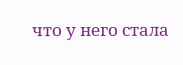что у него стала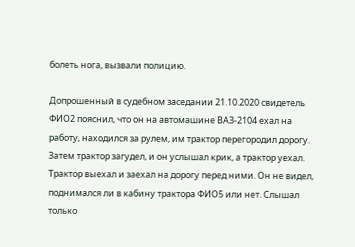болеть нога, вызвали полицию.

Допрошенный в судебном заседании 21.10.2020 свидетель ФИО2 пояснил, что он на автомашине ВАЗ-2104 ехал на работу, находился за рулем, им трактор перегородил дорогу. Затем трактор загудел, и он услышал крик, а трактор уехал. Трактор выехал и заехал на дорогу перед ними. Он не видел, поднимался ли в кабину трактора ФИО5 или нет. Слышал только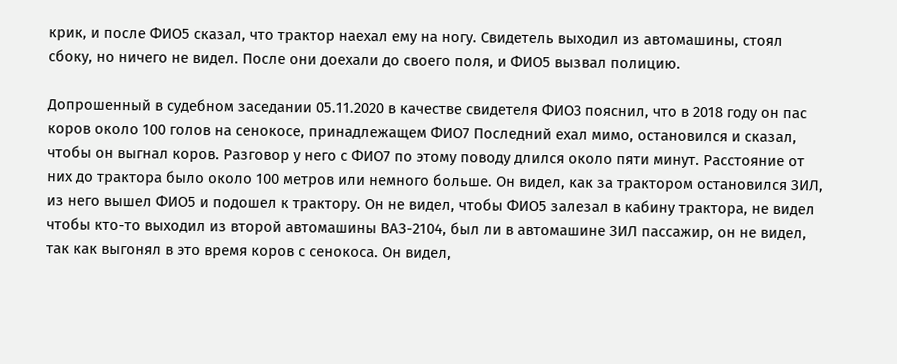крик, и после ФИО5 сказал, что трактор наехал ему на ногу. Свидетель выходил из автомашины, стоял сбоку, но ничего не видел. После они доехали до своего поля, и ФИО5 вызвал полицию.

Допрошенный в судебном заседании 05.11.2020 в качестве свидетеля ФИО3 пояснил, что в 2018 году он пас коров около 100 голов на сенокосе, принадлежащем ФИО7 Последний ехал мимо, остановился и сказал, чтобы он выгнал коров. Разговор у него с ФИО7 по этому поводу длился около пяти минут. Расстояние от них до трактора было около 100 метров или немного больше. Он видел, как за трактором остановился ЗИЛ, из него вышел ФИО5 и подошел к трактору. Он не видел, чтобы ФИО5 залезал в кабину трактора, не видел чтобы кто-то выходил из второй автомашины ВАЗ-2104, был ли в автомашине ЗИЛ пассажир, он не видел, так как выгонял в это время коров с сенокоса. Он видел,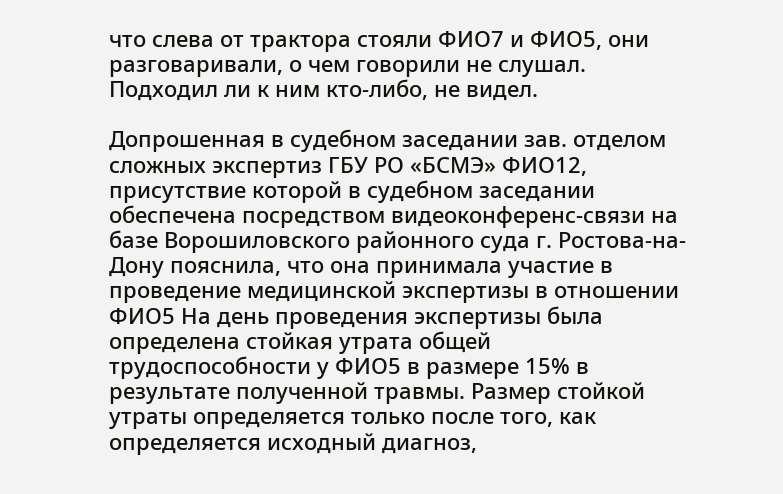что слева от трактора стояли ФИО7 и ФИО5, они разговаривали, о чем говорили не слушал. Подходил ли к ним кто-либо, не видел.

Допрошенная в судебном заседании зав. отделом сложных экспертиз ГБУ РО «БСМЭ» ФИО12, присутствие которой в судебном заседании обеспечена посредством видеоконференс-связи на базе Ворошиловского районного суда г. Ростова-на-Дону пояснила, что она принимала участие в проведение медицинской экспертизы в отношении ФИО5 На день проведения экспертизы была определена стойкая утрата общей трудоспособности у ФИО5 в размере 15% в результате полученной травмы. Размер стойкой утраты определяется только после того, как определяется исходный диагноз,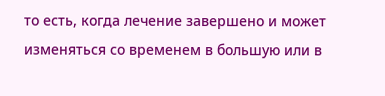то есть, когда лечение завершено и может изменяться со временем в большую или в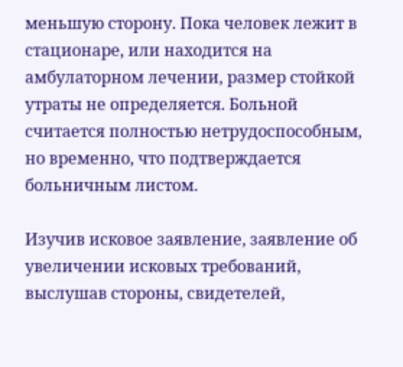меньшую сторону. Пока человек лежит в стационаре, или находится на амбулаторном лечении, размер стойкой утраты не определяется. Больной считается полностью нетрудоспособным, но временно, что подтверждается больничным листом.

Изучив исковое заявление, заявление об увеличении исковых требований, выслушав стороны, свидетелей,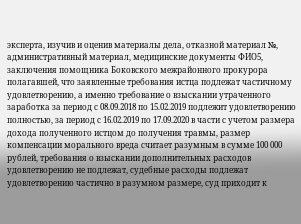эксперта, изучив и оценив материалы дела, отказной материал №, административный материал, медицинские документы ФИО5, заключения помощника Боковского межрайонного прокурора полагавшей, что заявленные требования истца подлежат частичному удовлетворению, а именно требование о взыскании утраченного заработка за период с 08.09.2018 по 15.02.2019 подлежит удовлетворению полностью, за период с 16.02.2019 по 17.09.2020 в части с учетом размера дохода полученного истцом до получения травмы, размер компенсации морального вреда считает разумным в сумме 100 000 рублей, требования о взыскании дополнительных расходов удовлетворению не подлежат, судебные расходы подлежат удовлетворению частично в разумном размере, суд приходит к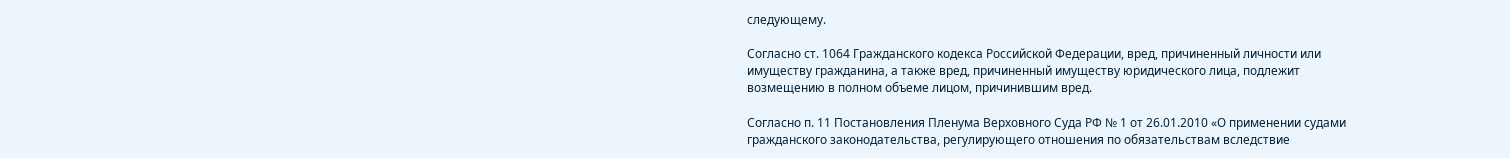следующему.

Согласно ст. 1064 Гражданского кодекса Российской Федерации, вред, причиненный личности или имуществу гражданина, а также вред, причиненный имуществу юридического лица, подлежит возмещению в полном объеме лицом, причинившим вред.

Согласно п. 11 Постановления Пленума Верховного Суда РФ № 1 от 26.01.2010 «О применении судами гражданского законодательства, регулирующего отношения по обязательствам вследствие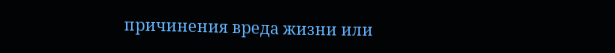причинения вреда жизни или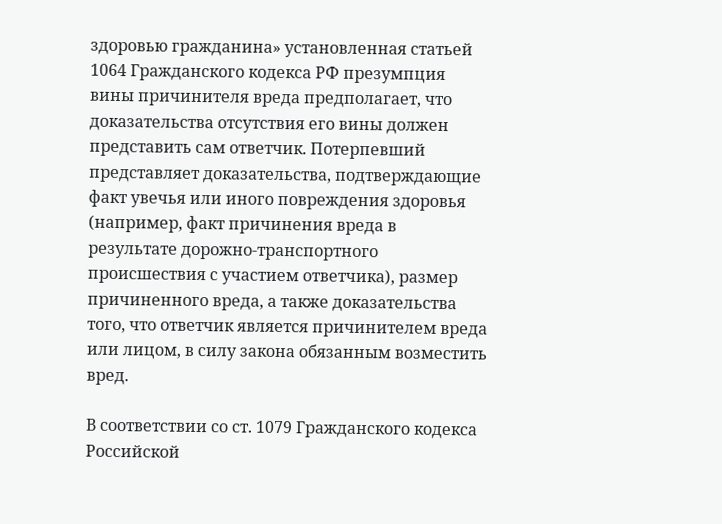здоровью гражданина» установленная статьей 1064 Гражданского кодекса РФ презумпция вины причинителя вреда предполагает, что доказательства отсутствия его вины должен представить сам ответчик. Потерпевший представляет доказательства, подтверждающие факт увечья или иного повреждения здоровья (например, факт причинения вреда в результате дорожно-транспортного происшествия с участием ответчика), размер причиненного вреда, а также доказательства того, что ответчик является причинителем вреда или лицом, в силу закона обязанным возместить вред.

В соответствии со ст. 1079 Гражданского кодекса Российской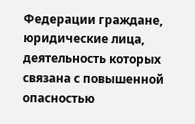Федерации граждане, юридические лица, деятельность которых связана с повышенной опасностью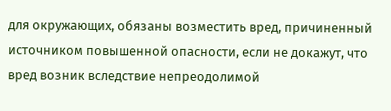для окружающих, обязаны возместить вред, причиненный источником повышенной опасности, если не докажут, что вред возник вследствие непреодолимой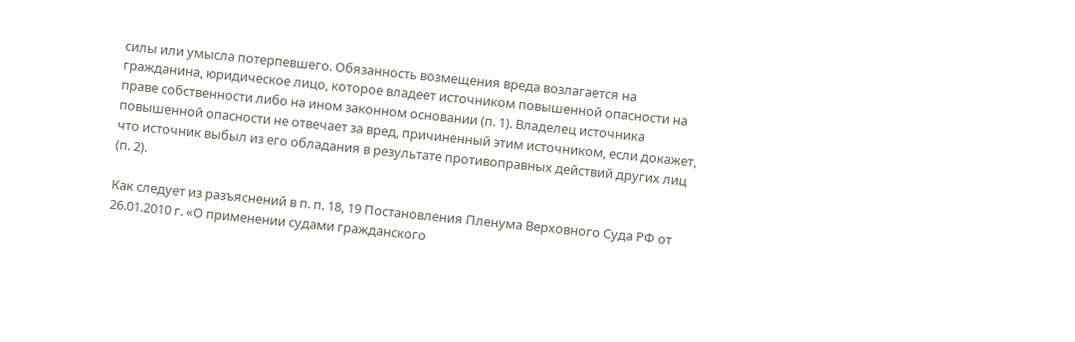силы или умысла потерпевшего. Обязанность возмещения вреда возлагается на гражданина, юридическое лицо, которое владеет источником повышенной опасности на праве собственности либо на ином законном основании (п. 1). Владелец источника повышенной опасности не отвечает за вред, причиненный этим источником, если докажет, что источник выбыл из его обладания в результате противоправных действий других лиц (п. 2).

Как следует из разъяснений в п. п. 18, 19 Постановления Пленума Верховного Суда РФ от 26.01.2010 г. «О применении судами гражданского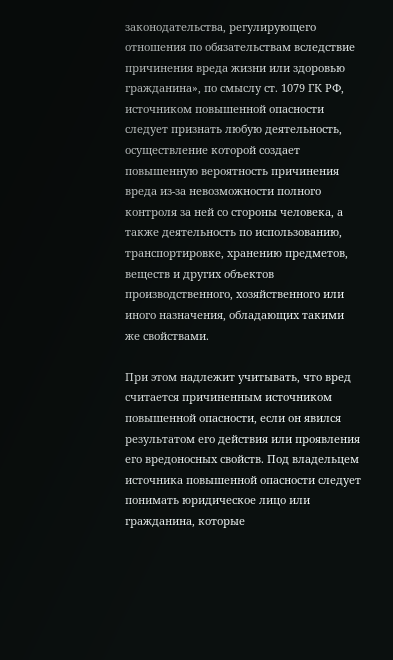законодательства, регулирующего отношения по обязательствам вследствие причинения вреда жизни или здоровью гражданина», по смыслу ст. 1079 ГК РФ, источником повышенной опасности следует признать любую деятельность, осуществление которой создает повышенную вероятность причинения вреда из-за невозможности полного контроля за ней со стороны человека, а также деятельность по использованию, транспортировке, хранению предметов, веществ и других объектов производственного, хозяйственного или иного назначения, обладающих такими же свойствами.

При этом надлежит учитывать, что вред считается причиненным источником повышенной опасности, если он явился результатом его действия или проявления его вредоносных свойств. Под владельцем источника повышенной опасности следует понимать юридическое лицо или гражданина, которые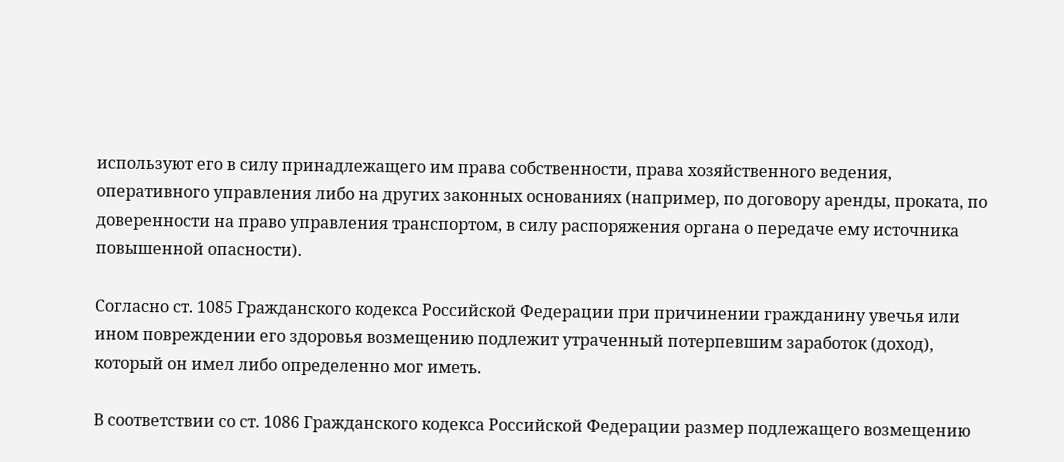используют его в силу принадлежащего им права собственности, права хозяйственного ведения, оперативного управления либо на других законных основаниях (например, по договору аренды, проката, по доверенности на право управления транспортом, в силу распоряжения органа о передаче ему источника повышенной опасности).

Согласно ст. 1085 Гражданского кодекса Российской Федерации при причинении гражданину увечья или ином повреждении его здоровья возмещению подлежит утраченный потерпевшим заработок (доход), который он имел либо определенно мог иметь.

В соответствии со ст. 1086 Гражданского кодекса Российской Федерации размер подлежащего возмещению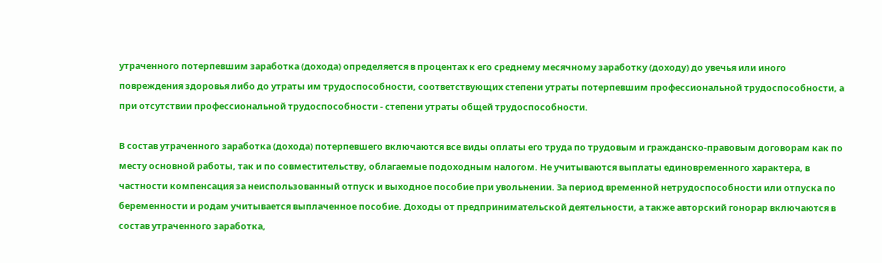утраченного потерпевшим заработка (дохода) определяется в процентах к его среднему месячному заработку (доходу) до увечья или иного повреждения здоровья либо до утраты им трудоспособности, соответствующих степени утраты потерпевшим профессиональной трудоспособности, а при отсутствии профессиональной трудоспособности - степени утраты общей трудоспособности.

В состав утраченного заработка (дохода) потерпевшего включаются все виды оплаты его труда по трудовым и гражданско-правовым договорам как по месту основной работы, так и по совместительству, облагаемые подоходным налогом. Не учитываются выплаты единовременного характера, в частности компенсация за неиспользованный отпуск и выходное пособие при увольнении. За период временной нетрудоспособности или отпуска по беременности и родам учитывается выплаченное пособие. Доходы от предпринимательской деятельности, а также авторский гонорар включаются в состав утраченного заработка,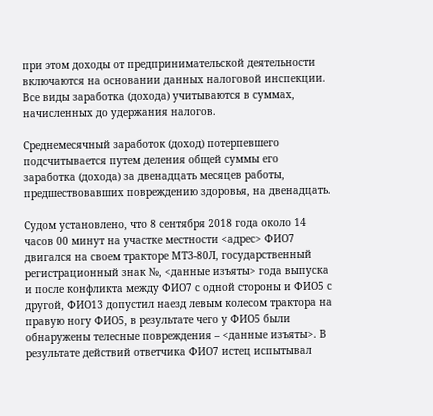при этом доходы от предпринимательской деятельности включаются на основании данных налоговой инспекции. Все виды заработка (дохода) учитываются в суммах, начисленных до удержания налогов.

Среднемесячный заработок (доход) потерпевшего подсчитывается путем деления общей суммы его заработка (дохода) за двенадцать месяцев работы, предшествовавших повреждению здоровья, на двенадцать.

Судом установлено, что 8 сентября 2018 года около 14 часов 00 минут на участке местности <адрес> ФИО7 двигался на своем тракторе МТЗ-80Л, государственный регистрационный знак №, <данные изъяты> года выпуска и после конфликта между ФИО7 с одной стороны и ФИО5 с другой, ФИО13 допустил наезд левым колесом трактора на правую ногу ФИО5, в результате чего у ФИО5 были обнаружены телесные повреждения – <данные изъяты>. В результате действий ответчика ФИО7 истец испытывал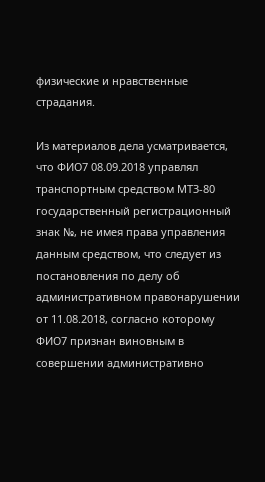физические и нравственные страдания.

Из материалов дела усматривается, что ФИО7 08.09.2018 управлял транспортным средством МТЗ-80 государственный регистрационный знак №, не имея права управления данным средством, что следует из постановления по делу об административном правонарушении от 11.08.2018, согласно которому ФИО7 признан виновным в совершении административно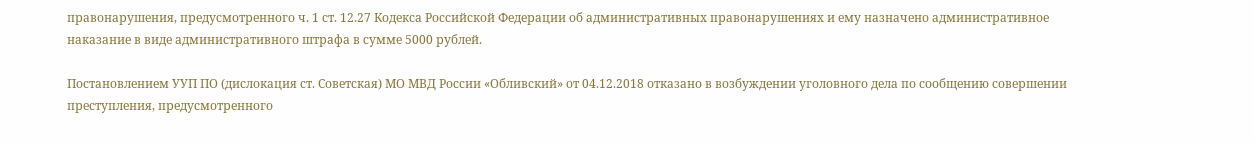правонарушения, предусмотренного ч. 1 ст. 12.27 Кодекса Российской Федерации об административных правонарушениях и ему назначено административное наказание в виде административного штрафа в сумме 5000 рублей.

Постановлением УУП ПО (дислокация ст. Советская) МО МВД России «Обливский» от 04.12.2018 отказано в возбуждении уголовного дела по сообщению совершении преступления, предусмотренного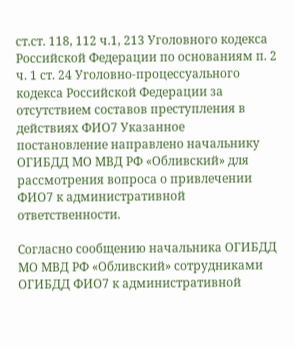ст.ст. 118, 112 ч.1, 213 Уголовного кодекса Российской Федерации по основаниям п. 2 ч. 1 ст. 24 Уголовно-процессуального кодекса Российской Федерации за отсутствием составов преступления в действиях ФИО7 Указанное постановление направлено начальнику ОГИБДД МО МВД РФ «Обливский» для рассмотрения вопроса о привлечении ФИО7 к административной ответственности.

Согласно сообщению начальника ОГИБДД МО МВД РФ «Обливский» сотрудниками ОГИБДД ФИО7 к административной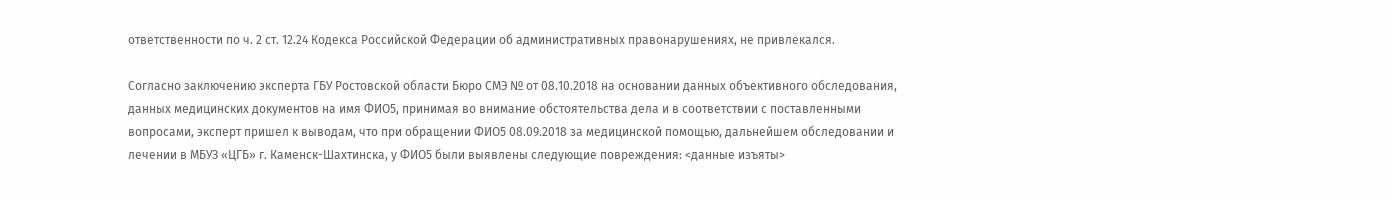ответственности по ч. 2 ст. 12.24 Кодекса Российской Федерации об административных правонарушениях, не привлекался.

Согласно заключению эксперта ГБУ Ростовской области Бюро СМЭ № от 08.10.2018 на основании данных объективного обследования, данных медицинских документов на имя ФИО5, принимая во внимание обстоятельства дела и в соответствии с поставленными вопросами, эксперт пришел к выводам, что при обращении ФИО5 08.09.2018 за медицинской помощью, дальнейшем обследовании и лечении в МБУЗ «ЦГБ» г. Каменск-Шахтинска, у ФИО5 были выявлены следующие повреждения: <данные изъяты>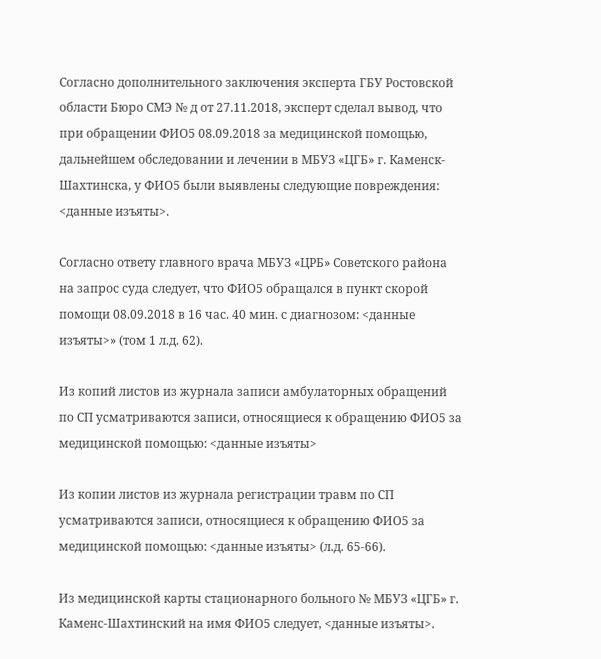Согласно дополнительного заключения эксперта ГБУ Ростовской области Бюро СМЭ № д от 27.11.2018, эксперт сделал вывод, что при обращении ФИО5 08.09.2018 за медицинской помощью, дальнейшем обследовании и лечении в МБУЗ «ЦГБ» г. Каменск-Шахтинска, у ФИО5 были выявлены следующие повреждения: <данные изъяты>.

Согласно ответу главного врача МБУЗ «ЦРБ» Советского района на запрос суда следует, что ФИО5 обращался в пункт скорой помощи 08.09.2018 в 16 час. 40 мин. с диагнозом: <данные изъяты>» (том 1 л.д. 62).

Из копий листов из журнала записи амбулаторных обращений по СП усматриваются записи, относящиеся к обращению ФИО5 за медицинской помощью: <данные изъяты>

Из копии листов из журнала регистрации травм по СП усматриваются записи, относящиеся к обращению ФИО5 за медицинской помощью: <данные изъяты> (л.д. 65-66).

Из медицинской карты стационарного больного № МБУЗ «ЦГБ» г. Каменс-Шахтинский на имя ФИО5 следует, <данные изъяты>.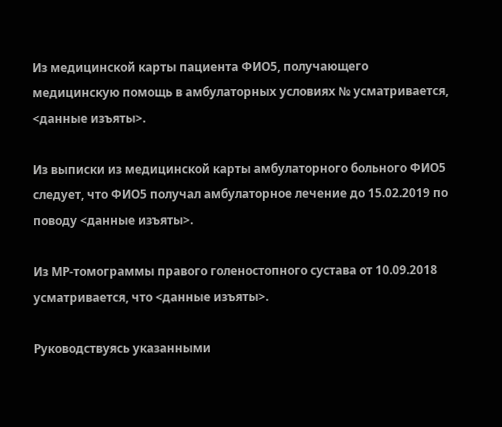Из медицинской карты пациента ФИО5, получающего медицинскую помощь в амбулаторных условиях № усматривается, <данные изъяты>.

Из выписки из медицинской карты амбулаторного больного ФИО5 следует, что ФИО5 получал амбулаторное лечение до 15.02.2019 по поводу <данные изъяты>.

Из МР-томограммы правого голеностопного сустава от 10.09.2018 усматривается, что <данные изъяты>.

Руководствуясь указанными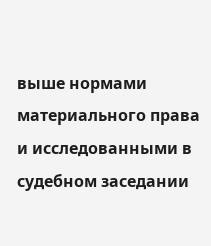выше нормами материального права и исследованными в судебном заседании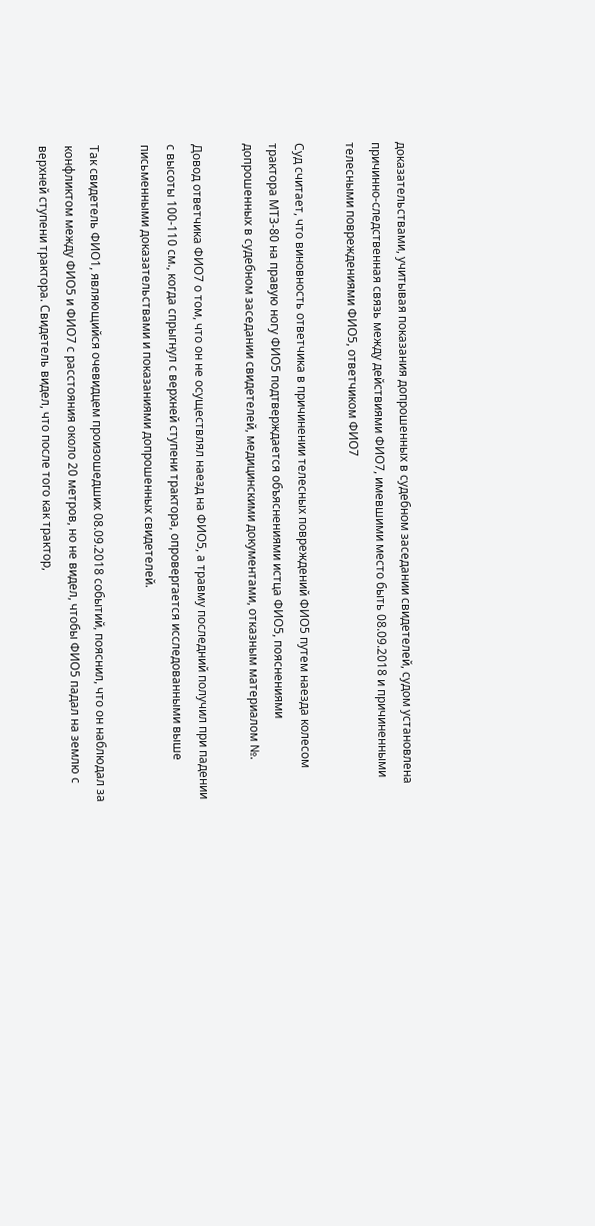доказательствами, учитывая показания допрошенных в судебном заседании свидетелей, судом установлена причинно-следственная связь между действиями ФИО7, имевшими место быть 08.09.2018 и причиненными телесными повреждениями ФИО5, ответчиком ФИО7

Суд считает, что виновность ответчика в причинении телесных повреждений ФИО5 путем наезда колесом трактора МТЗ-80 на правую ногу ФИО5 подтверждается объяснениями истца ФИО5, пояснениями допрошенных в судебном заседании свидетелей, медицинскими документами, отказным материалом №.

Довод ответчика ФИО7 о том, что он не осуществлял наезд на ФИО5, а травму последний получил при падении с высоты 100-110 см., когда спрыгнул с верхней ступени трактора, опровергается исследованными выше письменными доказательствами и показаниями допрошенных свидетелей.

Так свидетель ФИО1, являющийся очевидцем произошедших 08.09.2018 событий, пояснил, что он наблюдал за конфликтом между ФИО5 и ФИО7 с расстояния около 20 метров, но не видел, чтобы ФИО5 падал на землю с верхней ступени трактора. Свидетель видел, что после того как трактор,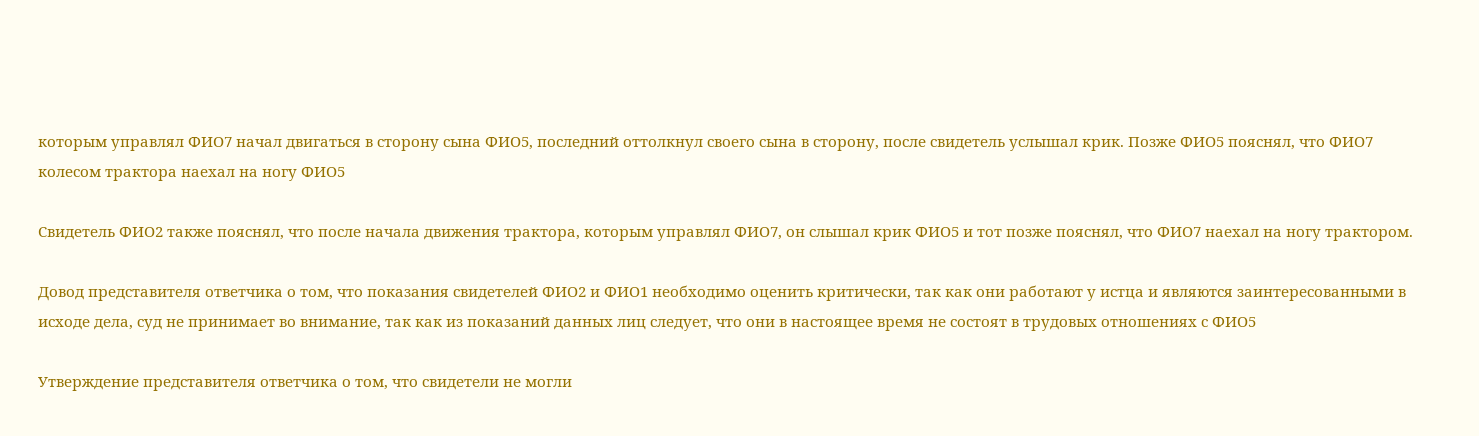которым управлял ФИО7 начал двигаться в сторону сына ФИО5, последний оттолкнул своего сына в сторону, после свидетель услышал крик. Позже ФИО5 пояснял, что ФИО7 колесом трактора наехал на ногу ФИО5

Свидетель ФИО2 также пояснял, что после начала движения трактора, которым управлял ФИО7, он слышал крик ФИО5 и тот позже пояснял, что ФИО7 наехал на ногу трактором.

Довод представителя ответчика о том, что показания свидетелей ФИО2 и ФИО1 необходимо оценить критически, так как они работают у истца и являются заинтересованными в исходе дела, суд не принимает во внимание, так как из показаний данных лиц следует, что они в настоящее время не состоят в трудовых отношениях с ФИО5

Утверждение представителя ответчика о том, что свидетели не могли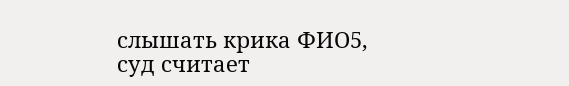слышать крика ФИО5, суд считает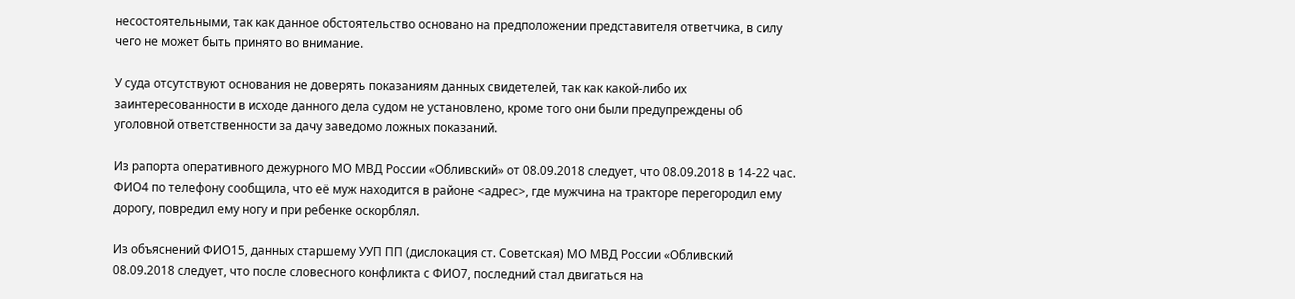несостоятельными, так как данное обстоятельство основано на предположении представителя ответчика, в силу чего не может быть принято во внимание.

У суда отсутствуют основания не доверять показаниям данных свидетелей, так как какой-либо их заинтересованности в исходе данного дела судом не установлено, кроме того они были предупреждены об уголовной ответственности за дачу заведомо ложных показаний.

Из рапорта оперативного дежурного МО МВД России «Обливский» от 08.09.2018 следует, что 08.09.2018 в 14-22 час. ФИО4 по телефону сообщила, что её муж находится в районе <адрес>, где мужчина на тракторе перегородил ему дорогу, повредил ему ногу и при ребенке оскорблял.

Из объяснений ФИО15, данных старшему УУП ПП (дислокация ст. Советская) МО МВД России «Обливский 08.09.2018 следует, что после словесного конфликта с ФИО7, последний стал двигаться на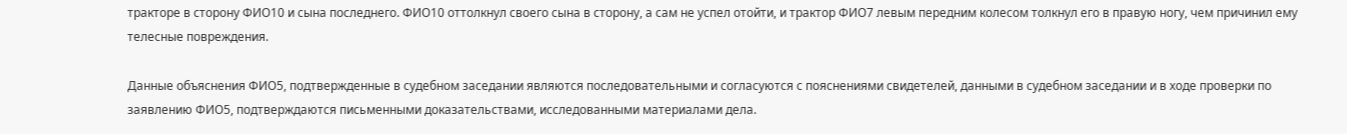тракторе в сторону ФИО10 и сына последнего. ФИО10 оттолкнул своего сына в сторону, а сам не успел отойти, и трактор ФИО7 левым передним колесом толкнул его в правую ногу, чем причинил ему телесные повреждения.

Данные объяснения ФИО5, подтвержденные в судебном заседании являются последовательными и согласуются с пояснениями свидетелей, данными в судебном заседании и в ходе проверки по заявлению ФИО5, подтверждаются письменными доказательствами, исследованными материалами дела.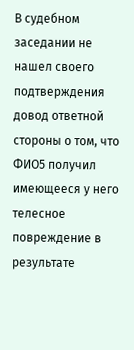В судебном заседании не нашел своего подтверждения довод ответной стороны о том, что ФИО5 получил имеющееся у него телесное повреждение в результате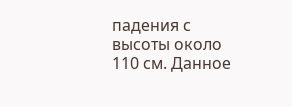падения с высоты около 110 см. Данное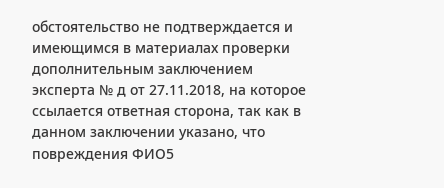обстоятельство не подтверждается и имеющимся в материалах проверки дополнительным заключением эксперта № д от 27.11.2018, на которое ссылается ответная сторона, так как в данном заключении указано, что повреждения ФИО5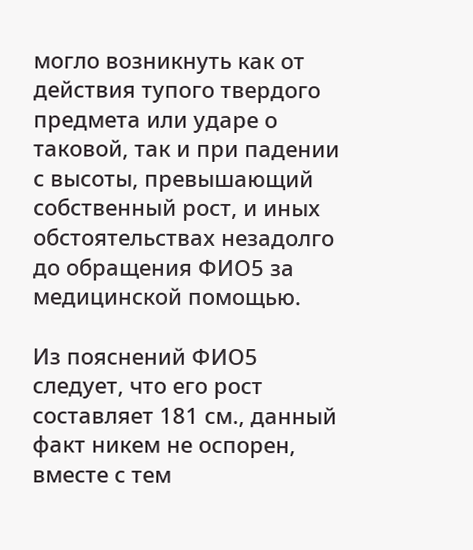могло возникнуть как от действия тупого твердого предмета или ударе о таковой, так и при падении с высоты, превышающий собственный рост, и иных обстоятельствах незадолго до обращения ФИО5 за медицинской помощью.

Из пояснений ФИО5 следует, что его рост составляет 181 см., данный факт никем не оспорен, вместе с тем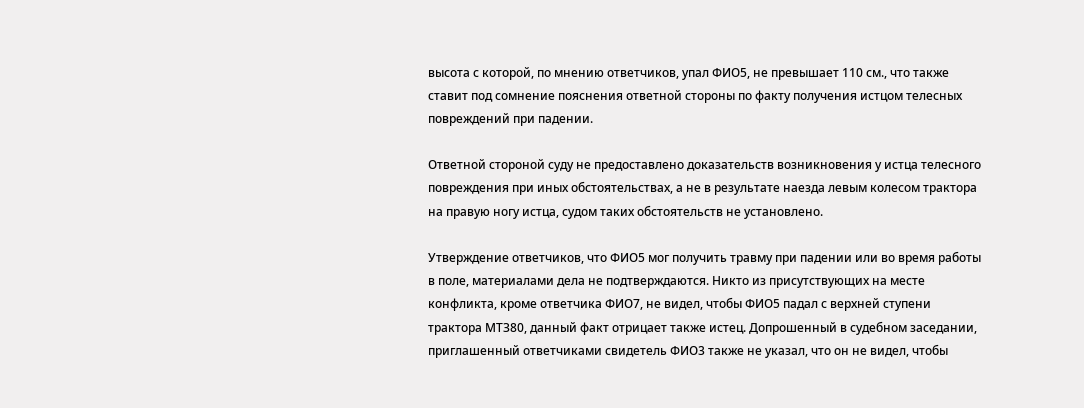высота с которой, по мнению ответчиков, упал ФИО5, не превышает 110 см., что также ставит под сомнение пояснения ответной стороны по факту получения истцом телесных повреждений при падении.

Ответной стороной суду не предоставлено доказательств возникновения у истца телесного повреждения при иных обстоятельствах, а не в результате наезда левым колесом трактора на правую ногу истца, судом таких обстоятельств не установлено.

Утверждение ответчиков, что ФИО5 мог получить травму при падении или во время работы в поле, материалами дела не подтверждаются. Никто из присутствующих на месте конфликта, кроме ответчика ФИО7, не видел, чтобы ФИО5 падал с верхней ступени трактора МТЗ80, данный факт отрицает также истец. Допрошенный в судебном заседании, приглашенный ответчиками свидетель ФИО3 также не указал, что он не видел, чтобы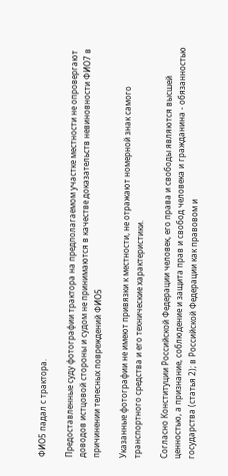ФИО5 падал с трактора.

Предоставленные суду фотографии трактора на предполагаемом участке местности не опровергают доводов истцовой стороны и судом не принимаются в качестве доказательств невиновности ФИО7 в причинении телесных повреждений ФИО5

Указанные фотографии не имеют привязки к местности, не отражают номерной знак самого транспортного средства и его технические характеристики.

Согласно Конституции Российской Федерации человек, его права и свободы являются высшей ценностью, а признание, соблюдение и защита прав и свобод человека и гражданина - обязанностью государства (статья 2); в Российской Федерации как правовом и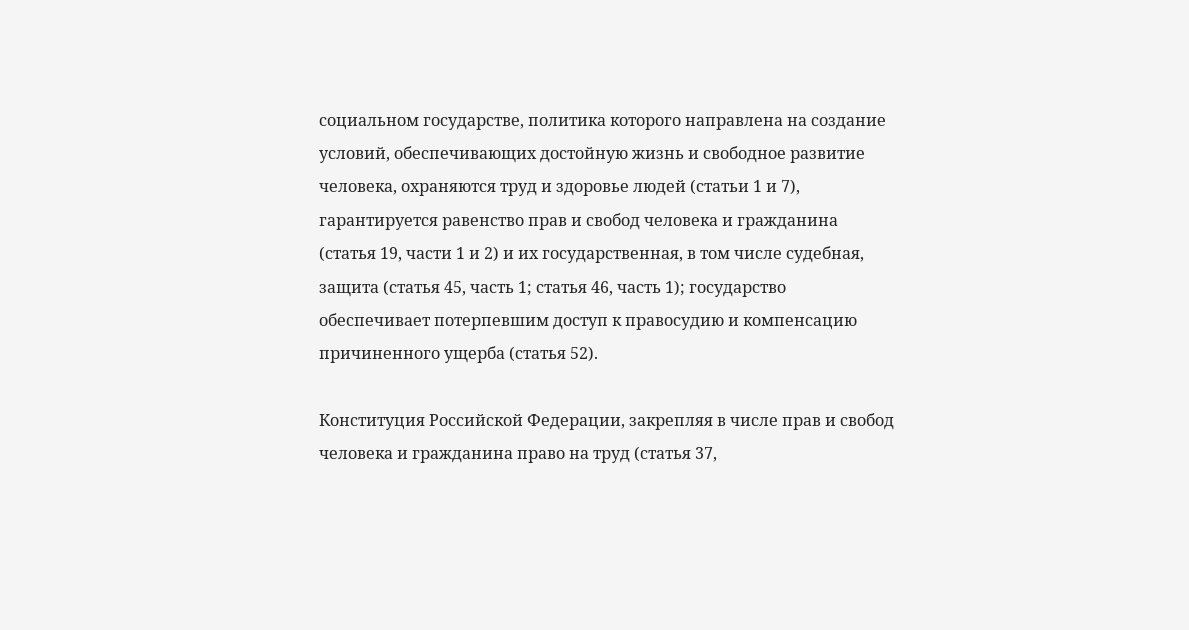социальном государстве, политика которого направлена на создание условий, обеспечивающих достойную жизнь и свободное развитие человека, охраняются труд и здоровье людей (статьи 1 и 7), гарантируется равенство прав и свобод человека и гражданина (статья 19, части 1 и 2) и их государственная, в том числе судебная, защита (статья 45, часть 1; статья 46, часть 1); государство обеспечивает потерпевшим доступ к правосудию и компенсацию причиненного ущерба (статья 52).

Конституция Российской Федерации, закрепляя в числе прав и свобод человека и гражданина право на труд (статья 37,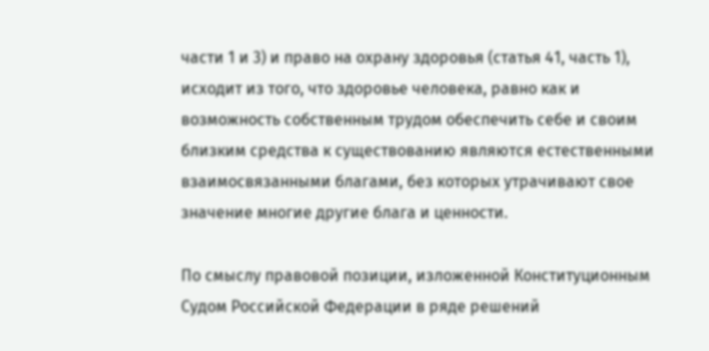части 1 и 3) и право на охрану здоровья (статья 41, часть 1), исходит из того, что здоровье человека, равно как и возможность собственным трудом обеспечить себе и своим близким средства к существованию являются естественными взаимосвязанными благами, без которых утрачивают свое значение многие другие блага и ценности.

По смыслу правовой позиции, изложенной Конституционным Судом Российской Федерации в ряде решений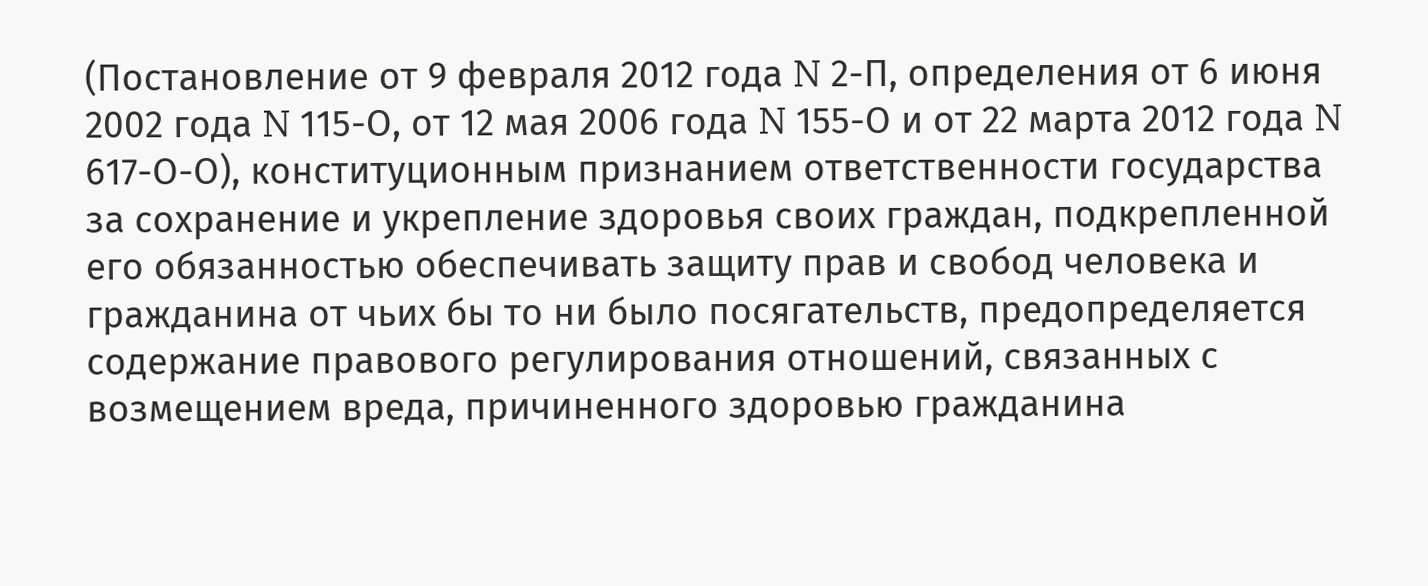(Постановление от 9 февраля 2012 года N 2-П, определения от 6 июня 2002 года N 115-О, от 12 мая 2006 года N 155-О и от 22 марта 2012 года N 617-О-О), конституционным признанием ответственности государства за сохранение и укрепление здоровья своих граждан, подкрепленной его обязанностью обеспечивать защиту прав и свобод человека и гражданина от чьих бы то ни было посягательств, предопределяется содержание правового регулирования отношений, связанных с возмещением вреда, причиненного здоровью гражданина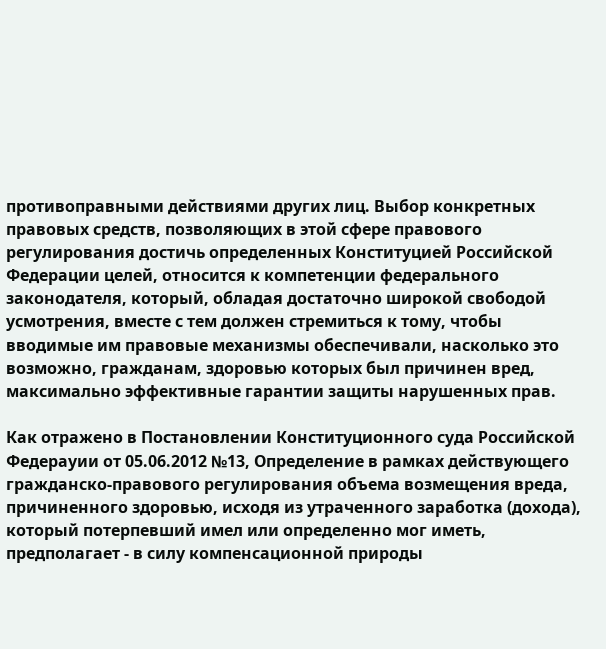противоправными действиями других лиц. Выбор конкретных правовых средств, позволяющих в этой сфере правового регулирования достичь определенных Конституцией Российской Федерации целей, относится к компетенции федерального законодателя, который, обладая достаточно широкой свободой усмотрения, вместе с тем должен стремиться к тому, чтобы вводимые им правовые механизмы обеспечивали, насколько это возможно, гражданам, здоровью которых был причинен вред, максимально эффективные гарантии защиты нарушенных прав.

Как отражено в Постановлении Конституционного суда Российской Федерауии от 05.06.2012 №13, Определение в рамках действующего гражданско-правового регулирования объема возмещения вреда, причиненного здоровью, исходя из утраченного заработка (дохода), который потерпевший имел или определенно мог иметь, предполагает - в силу компенсационной природы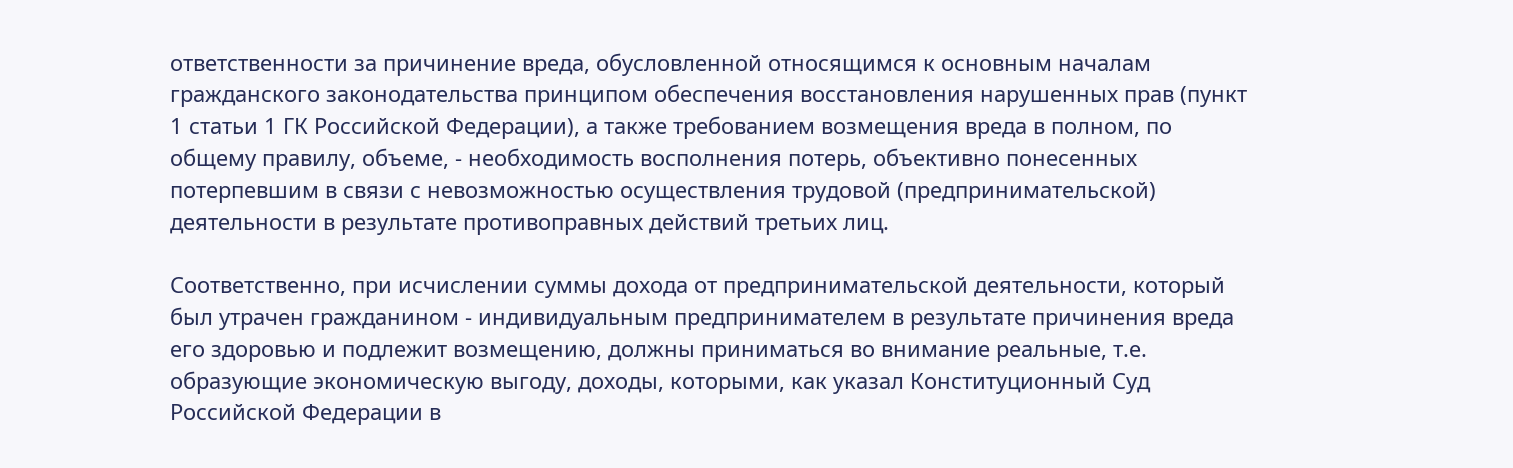ответственности за причинение вреда, обусловленной относящимся к основным началам гражданского законодательства принципом обеспечения восстановления нарушенных прав (пункт 1 статьи 1 ГК Российской Федерации), а также требованием возмещения вреда в полном, по общему правилу, объеме, - необходимость восполнения потерь, объективно понесенных потерпевшим в связи с невозможностью осуществления трудовой (предпринимательской) деятельности в результате противоправных действий третьих лиц.

Соответственно, при исчислении суммы дохода от предпринимательской деятельности, который был утрачен гражданином - индивидуальным предпринимателем в результате причинения вреда его здоровью и подлежит возмещению, должны приниматься во внимание реальные, т.е. образующие экономическую выгоду, доходы, которыми, как указал Конституционный Суд Российской Федерации в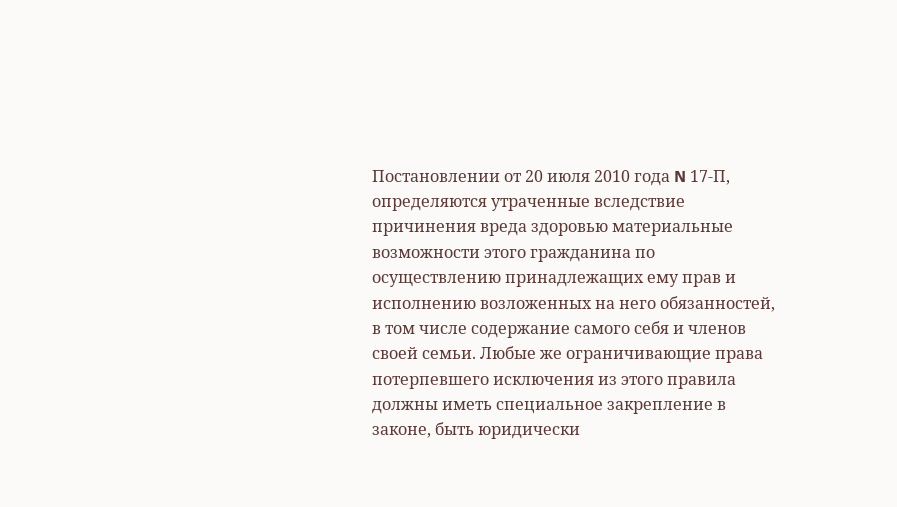Постановлении от 20 июля 2010 года N 17-П, определяются утраченные вследствие причинения вреда здоровью материальные возможности этого гражданина по осуществлению принадлежащих ему прав и исполнению возложенных на него обязанностей, в том числе содержание самого себя и членов своей семьи. Любые же ограничивающие права потерпевшего исключения из этого правила должны иметь специальное закрепление в законе, быть юридически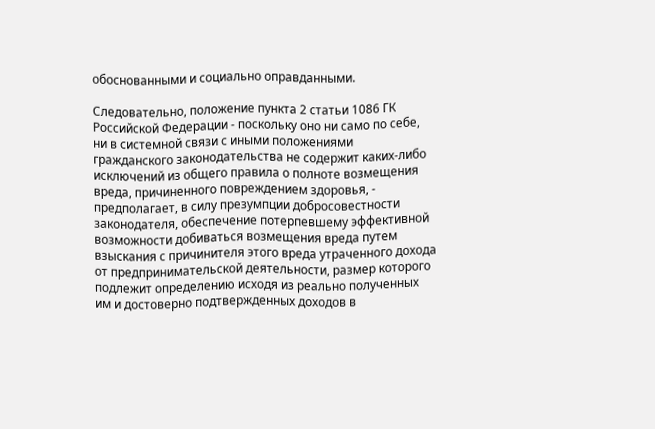обоснованными и социально оправданными.

Следовательно, положение пункта 2 статьи 1086 ГК Российской Федерации - поскольку оно ни само по себе, ни в системной связи с иными положениями гражданского законодательства не содержит каких-либо исключений из общего правила о полноте возмещения вреда, причиненного повреждением здоровья, - предполагает, в силу презумпции добросовестности законодателя, обеспечение потерпевшему эффективной возможности добиваться возмещения вреда путем взыскания с причинителя этого вреда утраченного дохода от предпринимательской деятельности, размер которого подлежит определению исходя из реально полученных им и достоверно подтвержденных доходов в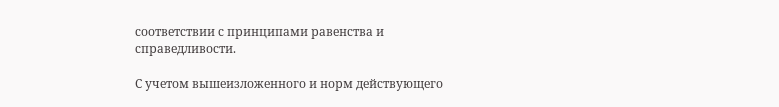соответствии с принципами равенства и справедливости.

С учетом вышеизложенного и норм действующего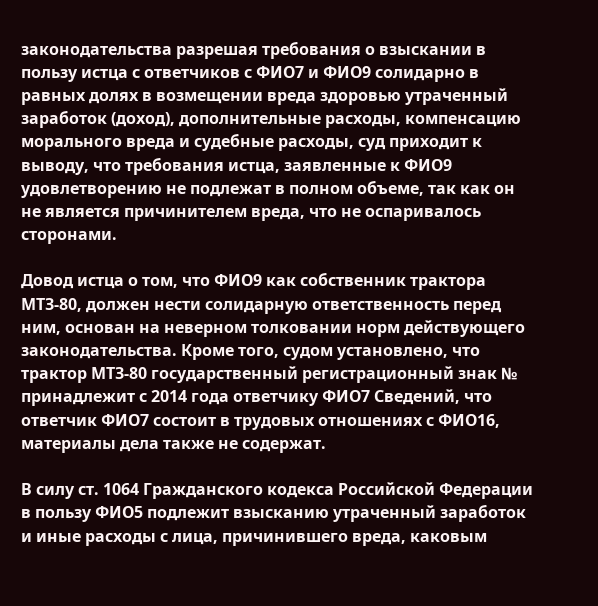законодательства разрешая требования о взыскании в пользу истца с ответчиков с ФИО7 и ФИО9 солидарно в равных долях в возмещении вреда здоровью утраченный заработок (доход), дополнительные расходы, компенсацию морального вреда и судебные расходы, суд приходит к выводу, что требования истца, заявленные к ФИО9 удовлетворению не подлежат в полном объеме, так как он не является причинителем вреда, что не оспаривалось сторонами.

Довод истца о том, что ФИО9 как собственник трактора МТЗ-80, должен нести солидарную ответственность перед ним, основан на неверном толковании норм действующего законодательства. Кроме того, судом установлено, что трактор МТЗ-80 государственный регистрационный знак № принадлежит с 2014 года ответчику ФИО7 Сведений, что ответчик ФИО7 состоит в трудовых отношениях с ФИО16, материалы дела также не содержат.

В силу ст. 1064 Гражданского кодекса Российской Федерации в пользу ФИО5 подлежит взысканию утраченный заработок и иные расходы с лица, причинившего вреда, каковым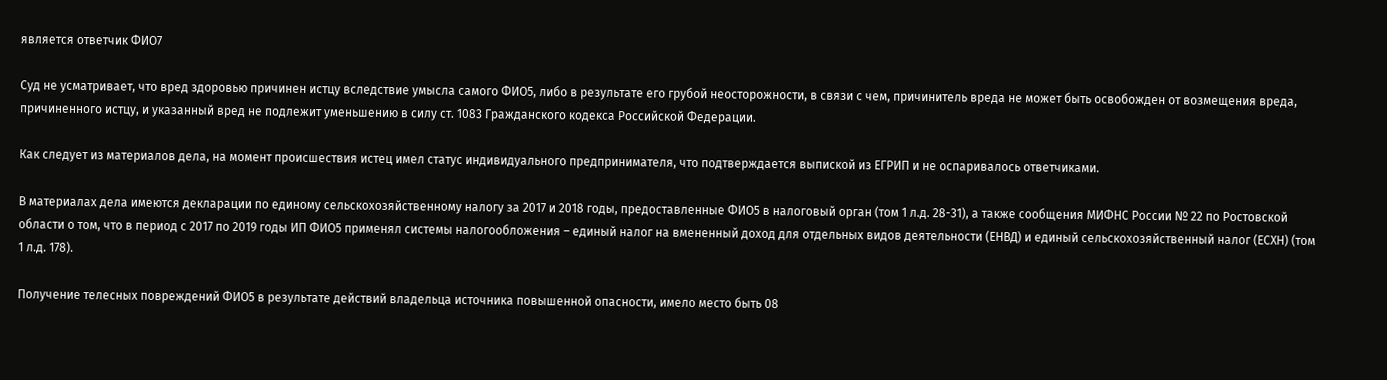является ответчик ФИО7

Суд не усматривает, что вред здоровью причинен истцу вследствие умысла самого ФИО5, либо в результате его грубой неосторожности, в связи с чем, причинитель вреда не может быть освобожден от возмещения вреда, причиненного истцу, и указанный вред не подлежит уменьшению в силу ст. 1083 Гражданского кодекса Российской Федерации.

Как следует из материалов дела, на момент происшествия истец имел статус индивидуального предпринимателя, что подтверждается выпиской из ЕГРИП и не оспаривалось ответчиками.

В материалах дела имеются декларации по единому сельскохозяйственному налогу за 2017 и 2018 годы, предоставленные ФИО5 в налоговый орган (том 1 л.д. 28-31), а также сообщения МИФНС России № 22 по Ростовской области о том, что в период с 2017 по 2019 годы ИП ФИО5 применял системы налогообложения – единый налог на вмененный доход для отдельных видов деятельности (ЕНВД) и единый сельскохозяйственный налог (ЕСХН) (том 1 л.д. 178).

Получение телесных повреждений ФИО5 в результате действий владельца источника повышенной опасности, имело место быть 08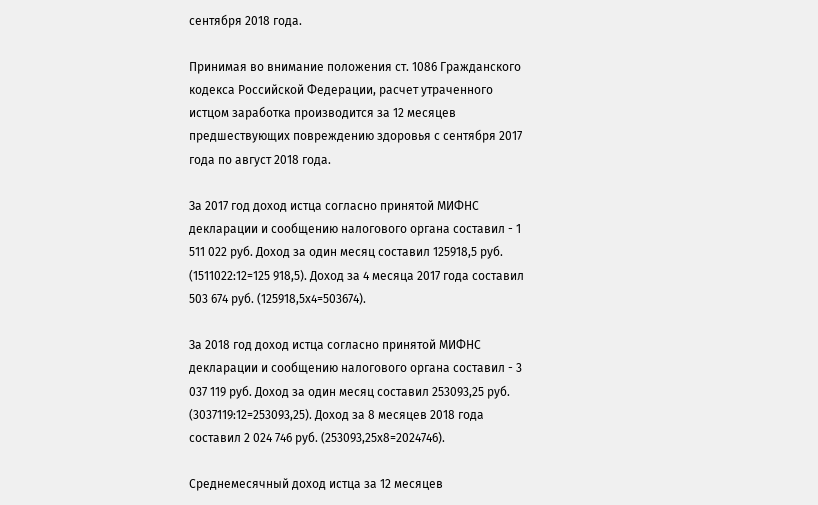сентября 2018 года.

Принимая во внимание положения ст. 1086 Гражданского кодекса Российской Федерации, расчет утраченного истцом заработка производится за 12 месяцев предшествующих повреждению здоровья с сентября 2017 года по август 2018 года.

За 2017 год доход истца согласно принятой МИФНС декларации и сообщению налогового органа составил - 1 511 022 руб. Доход за один месяц составил 125918,5 руб. (1511022:12=125 918,5). Доход за 4 месяца 2017 года составил 503 674 руб. (125918,5х4=503674).

За 2018 год доход истца согласно принятой МИФНС декларации и сообщению налогового органа составил - 3 037 119 руб. Доход за один месяц составил 253093,25 руб. (3037119:12=253093,25). Доход за 8 месяцев 2018 года составил 2 024 746 руб. (253093,25х8=2024746).

Среднемесячный доход истца за 12 месяцев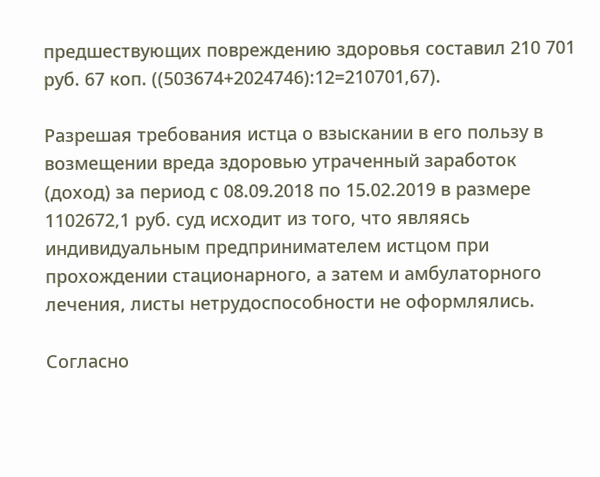предшествующих повреждению здоровья составил 210 701 руб. 67 коп. ((503674+2024746):12=210701,67).

Разрешая требования истца о взыскании в его пользу в возмещении вреда здоровью утраченный заработок (доход) за период с 08.09.2018 по 15.02.2019 в размере 1102672,1 руб. суд исходит из того, что являясь индивидуальным предпринимателем истцом при прохождении стационарного, а затем и амбулаторного лечения, листы нетрудоспособности не оформлялись.

Согласно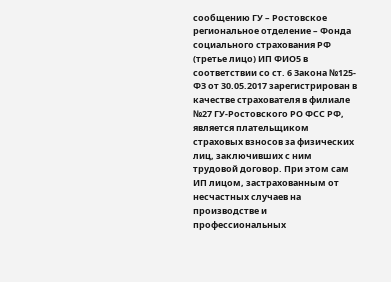сообщению ГУ – Ростовское региональное отделение – Фонда социального страхования РФ (третье лицо) ИП ФИО5 в соответствии со ст. 6 Закона №125-ФЗ от 30.05.2017 зарегистрирован в качестве страхователя в филиале №27 ГУ-Ростовского РО ФСС РФ, является плательщиком страховых взносов за физических лиц, заключивших с ним трудовой договор. При этом сам ИП лицом, застрахованным от несчастных случаев на производстве и профессиональных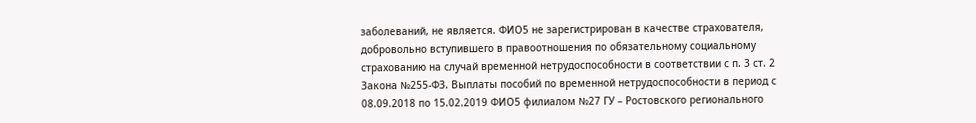заболеваний, не является. ФИО5 не зарегистрирован в качестве страхователя, добровольно вступившего в правоотношения по обязательному социальному страхованию на случай временной нетрудоспособности в соответствии с п. 3 ст. 2 Закона №255-ФЗ. Выплаты пособий по временной нетрудоспособности в период с 08.09.2018 по 15.02.2019 ФИО5 филиалом №27 ГУ – Ростовского регионального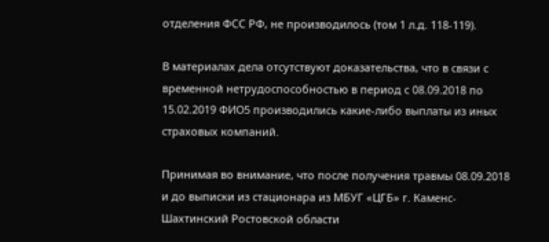отделения ФСС РФ, не производилось (том 1 л.д. 118-119).

В материалах дела отсутствуют доказательства, что в связи с временной нетрудоспособностью в период с 08.09.2018 по 15.02.2019 ФИО5 производились какие-либо выплаты из иных страховых компаний.

Принимая во внимание, что после получения травмы 08.09.2018 и до выписки из стационара из МБУГ «ЦГБ» г. Каменс-Шахтинский Ростовской области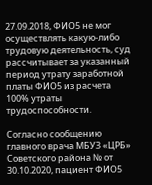27.09.2018, ФИО5 не мог осуществлять какую-либо трудовую деятельность, суд рассчитывает за указанный период утрату заработной платы ФИО5 из расчета 100% утраты трудоспособности.

Согласно сообщению главного врача МБУЗ «ЦРБ» Советского района № от 30.10.2020, пациент ФИО5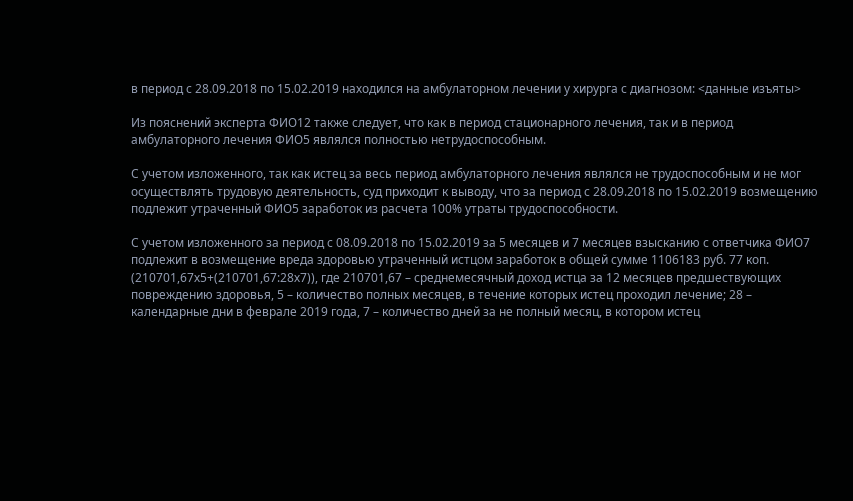в период с 28.09.2018 по 15.02.2019 находился на амбулаторном лечении у хирурга с диагнозом: <данные изъяты>

Из пояснений эксперта ФИО12 также следует, что как в период стационарного лечения, так и в период амбулаторного лечения ФИО5 являлся полностью нетрудоспособным.

С учетом изложенного, так как истец за весь период амбулаторного лечения являлся не трудоспособным и не мог осуществлять трудовую деятельность, суд приходит к выводу, что за период с 28.09.2018 по 15.02.2019 возмещению подлежит утраченный ФИО5 заработок из расчета 100% утраты трудоспособности.

С учетом изложенного за период с 08.09.2018 по 15.02.2019 за 5 месяцев и 7 месяцев взысканию с ответчика ФИО7 подлежит в возмещение вреда здоровью утраченный истцом заработок в общей сумме 1106183 руб. 77 коп. (210701,67х5+(210701,67:28х7)), где 210701,67 – среднемесячный доход истца за 12 месяцев предшествующих повреждению здоровья, 5 – количество полных месяцев, в течение которых истец проходил лечение; 28 – календарные дни в феврале 2019 года, 7 – количество дней за не полный месяц, в котором истец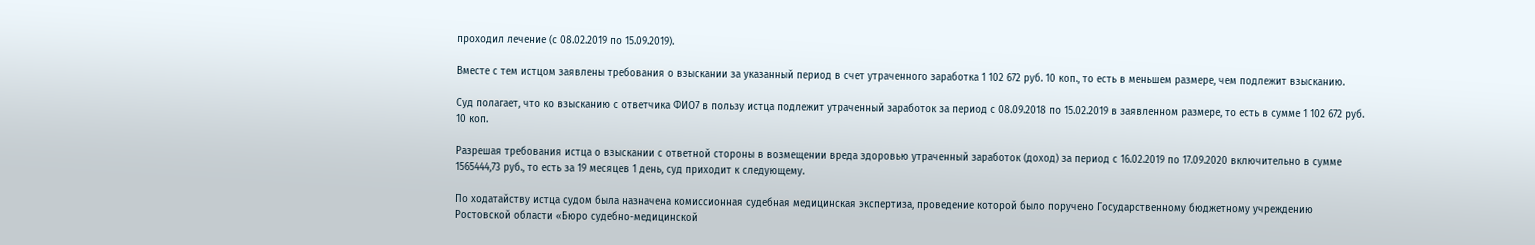проходил лечение (с 08.02.2019 по 15.09.2019).

Вместе с тем истцом заявлены требования о взыскании за указанный период в счет утраченного заработка 1 102 672 руб. 10 коп., то есть в меньшем размере, чем подлежит взысканию.

Суд полагает, что ко взысканию с ответчика ФИО7 в пользу истца подлежит утраченный заработок за период с 08.09.2018 по 15.02.2019 в заявленном размере, то есть в сумме 1 102 672 руб. 10 коп.

Разрешая требования истца о взыскании с ответной стороны в возмещении вреда здоровью утраченный заработок (доход) за период с 16.02.2019 по 17.09.2020 включительно в сумме 1565444,73 руб., то есть за 19 месяцев 1 день, суд приходит к следующему.

По ходатайству истца судом была назначена комиссионная судебная медицинская экспертиза, проведение которой было поручено Государственному бюджетному учреждению Ростовской области «Бюро судебно-медицинской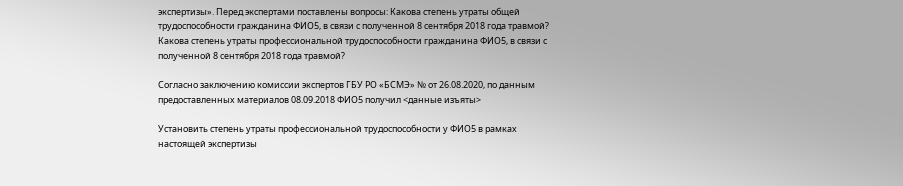экспертизы». Перед экспертами поставлены вопросы: Какова степень утраты общей трудоспособности гражданина ФИО5, в связи с полученной 8 сентября 2018 года травмой? Какова степень утраты профессиональной трудоспособности гражданина ФИО5, в связи с полученной 8 сентября 2018 года травмой?

Согласно заключению комиссии экспертов ГБУ РО «БСМЭ» № от 26.08.2020, по данным предоставленных материалов 08.09.2018 ФИО5 получил <данные изъяты>

Установить степень утраты профессиональной трудоспособности у ФИО5 в рамках настоящей экспертизы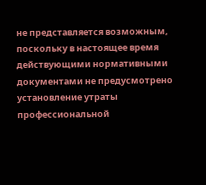не представляется возможным, поскольку в настоящее время действующими нормативными документами не предусмотрено установление утраты профессиональной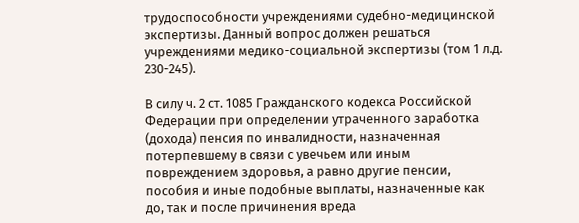трудоспособности учреждениями судебно-медицинской экспертизы. Данный вопрос должен решаться учреждениями медико-социальной экспертизы (том 1 л.д. 230-245).

В силу ч. 2 ст. 1085 Гражданского кодекса Российской Федерации при определении утраченного заработка (дохода) пенсия по инвалидности, назначенная потерпевшему в связи с увечьем или иным повреждением здоровья, а равно другие пенсии, пособия и иные подобные выплаты, назначенные как до, так и после причинения вреда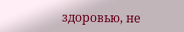здоровью, не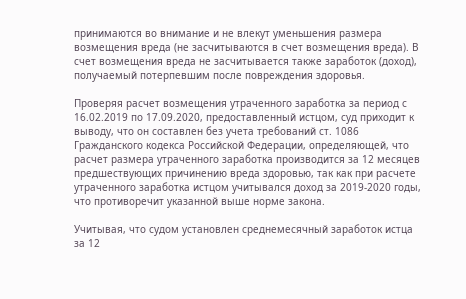принимаются во внимание и не влекут уменьшения размера возмещения вреда (не засчитываются в счет возмещения вреда). В счет возмещения вреда не засчитывается также заработок (доход), получаемый потерпевшим после повреждения здоровья.

Проверяя расчет возмещения утраченного заработка за период с 16.02.2019 по 17.09.2020, предоставленный истцом, суд приходит к выводу, что он составлен без учета требований ст. 1086 Гражданского кодекса Российской Федерации, определяющей, что расчет размера утраченного заработка производится за 12 месяцев предшествующих причинению вреда здоровью, так как при расчете утраченного заработка истцом учитывался доход за 2019-2020 годы, что противоречит указанной выше норме закона.

Учитывая, что судом установлен среднемесячный заработок истца за 12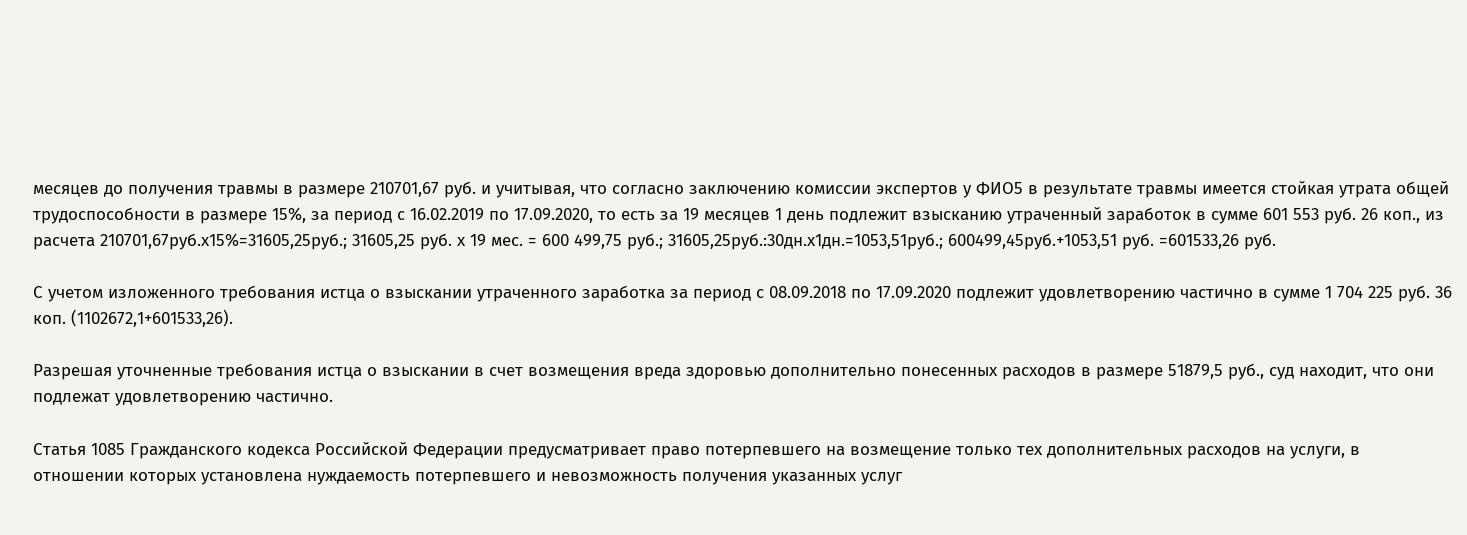месяцев до получения травмы в размере 210701,67 руб. и учитывая, что согласно заключению комиссии экспертов у ФИО5 в результате травмы имеется стойкая утрата общей трудоспособности в размере 15%, за период с 16.02.2019 по 17.09.2020, то есть за 19 месяцев 1 день подлежит взысканию утраченный заработок в сумме 601 553 руб. 26 коп., из расчета 210701,67руб.х15%=31605,25руб.; 31605,25 руб. х 19 мес. = 600 499,75 руб.; 31605,25руб.:30дн.х1дн.=1053,51руб.; 600499,45руб.+1053,51 руб. =601533,26 руб.

С учетом изложенного требования истца о взыскании утраченного заработка за период с 08.09.2018 по 17.09.2020 подлежит удовлетворению частично в сумме 1 704 225 руб. 36 коп. (1102672,1+601533,26).

Разрешая уточненные требования истца о взыскании в счет возмещения вреда здоровью дополнительно понесенных расходов в размере 51879,5 руб., суд находит, что они подлежат удовлетворению частично.

Статья 1085 Гражданского кодекса Российской Федерации предусматривает право потерпевшего на возмещение только тех дополнительных расходов на услуги, в отношении которых установлена нуждаемость потерпевшего и невозможность получения указанных услуг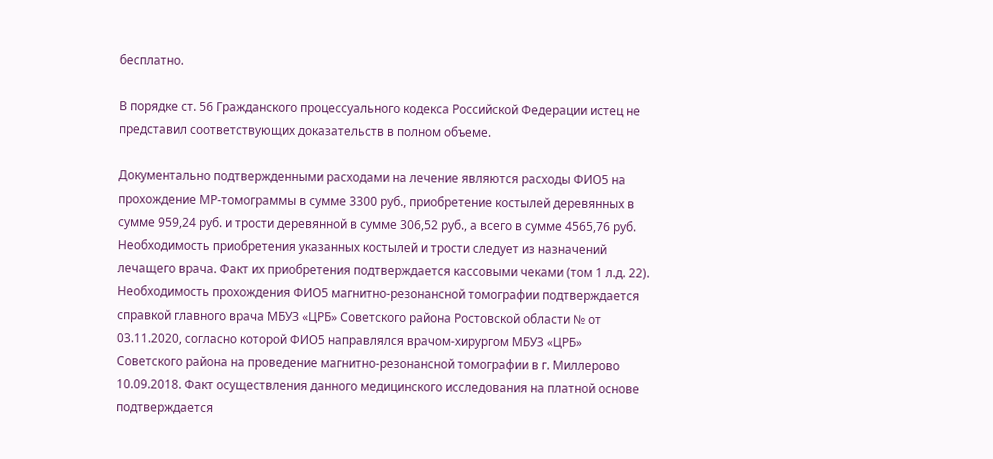бесплатно.

В порядке ст. 56 Гражданского процессуального кодекса Российской Федерации истец не представил соответствующих доказательств в полном объеме.

Документально подтвержденными расходами на лечение являются расходы ФИО5 на прохождение МР-томограммы в сумме 3300 руб., приобретение костылей деревянных в сумме 959,24 руб. и трости деревянной в сумме 306,52 руб., а всего в сумме 4565,76 руб. Необходимость приобретения указанных костылей и трости следует из назначений лечащего врача. Факт их приобретения подтверждается кассовыми чеками (том 1 л.д. 22). Необходимость прохождения ФИО5 магнитно-резонансной томографии подтверждается справкой главного врача МБУЗ «ЦРБ» Советского района Ростовской области № от 03.11.2020, согласно которой ФИО5 направлялся врачом-хирургом МБУЗ «ЦРБ» Советского района на проведение магнитно-резонансной томографии в г. Миллерово 10.09.2018. Факт осуществления данного медицинского исследования на платной основе подтверждается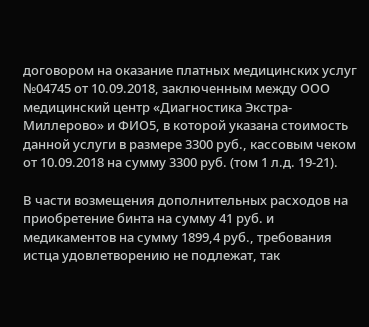договором на оказание платных медицинских услуг №04745 от 10.09.2018, заключенным между ООО медицинский центр «Диагностика Экстра-Миллерово» и ФИО5, в которой указана стоимость данной услуги в размере 3300 руб., кассовым чеком от 10.09.2018 на сумму 3300 руб. (том 1 л.д. 19-21).

В части возмещения дополнительных расходов на приобретение бинта на сумму 41 руб. и медикаментов на сумму 1899,4 руб., требования истца удовлетворению не подлежат, так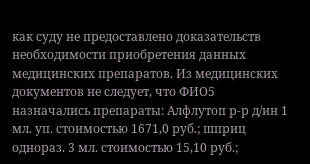как суду не предоставлено доказательств необходимости приобретения данных медицинских препаратов. Из медицинских документов не следует, что ФИО5 назначались препараты: Алфлутоп р-р д/ин 1 мл. уп. стоимостью 1671,0 руб.; шприц однораз. 3 мл. стоимостью 15,10 руб.;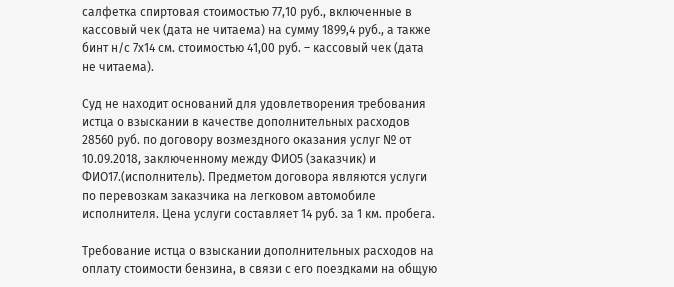салфетка спиртовая стоимостью 77,10 руб., включенные в кассовый чек (дата не читаема) на сумму 1899,4 руб., а также бинт н/с 7х14 см. стоимостью 41,00 руб. – кассовый чек (дата не читаема).

Суд не находит оснований для удовлетворения требования истца о взыскании в качестве дополнительных расходов 28560 руб. по договору возмездного оказания услуг № от 10.09.2018, заключенному между ФИО5 (заказчик) и ФИО17.(исполнитель). Предметом договора являются услуги по перевозкам заказчика на легковом автомобиле исполнителя. Цена услуги составляет 14 руб. за 1 км. пробега.

Требование истца о взыскании дополнительных расходов на оплату стоимости бензина, в связи с его поездками на общую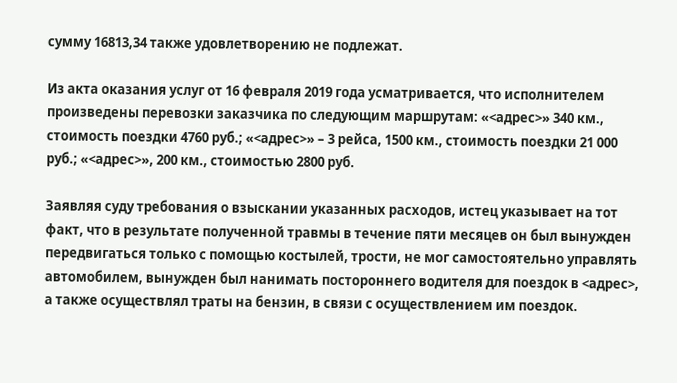сумму 16813,34 также удовлетворению не подлежат.

Из акта оказания услуг от 16 февраля 2019 года усматривается, что исполнителем произведены перевозки заказчика по следующим маршрутам: «<адрес>» 340 км., стоимость поездки 4760 руб.; «<адрес>» – 3 рейса, 1500 км., стоимость поездки 21 000 руб.; «<адрес>», 200 км., стоимостью 2800 руб.

Заявляя суду требования о взыскании указанных расходов, истец указывает на тот факт, что в результате полученной травмы в течение пяти месяцев он был вынужден передвигаться только с помощью костылей, трости, не мог самостоятельно управлять автомобилем, вынужден был нанимать постороннего водителя для поездок в <адрес>, а также осуществлял траты на бензин, в связи с осуществлением им поездок.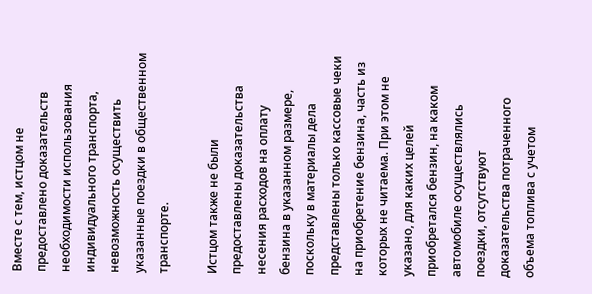Вместе с тем, истцом не предоставлено доказательств необходимости использования индивидуального транспорта, невозможность осуществить указанные поездки в общественном транспорте.

Истцом также не были предоставлены доказательства несения расходов на оплату бензина в указанном размере, поскольку в материалы дела представлены только кассовые чеки на приобретение бензина, часть из которых не читаема. При этом не указано, для каких целей приобретался бензин, на каком автомобиле осуществлялись поездки, отсутствуют доказательства потраченного объема топлива с учетом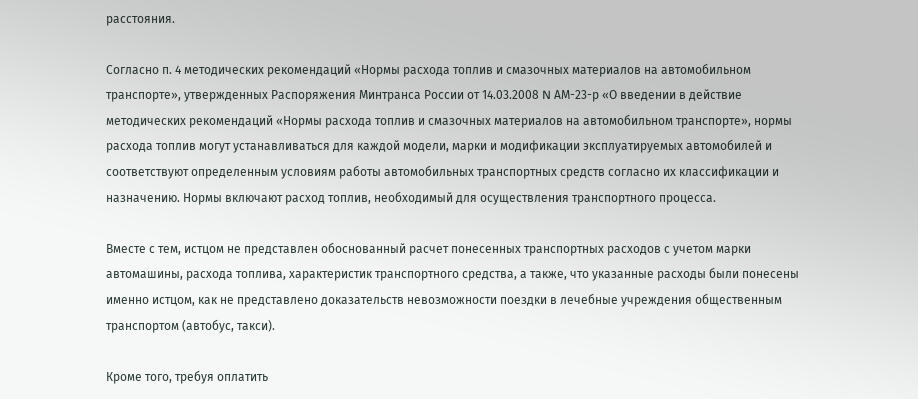расстояния.

Согласно п. 4 методических рекомендаций «Нормы расхода топлив и смазочных материалов на автомобильном транспорте», утвержденных Распоряжения Минтранса России от 14.03.2008 N АМ-23-р «О введении в действие методических рекомендаций «Нормы расхода топлив и смазочных материалов на автомобильном транспорте», нормы расхода топлив могут устанавливаться для каждой модели, марки и модификации эксплуатируемых автомобилей и соответствуют определенным условиям работы автомобильных транспортных средств согласно их классификации и назначению. Нормы включают расход топлив, необходимый для осуществления транспортного процесса.

Вместе с тем, истцом не представлен обоснованный расчет понесенных транспортных расходов с учетом марки автомашины, расхода топлива, характеристик транспортного средства, а также, что указанные расходы были понесены именно истцом, как не представлено доказательств невозможности поездки в лечебные учреждения общественным транспортом (автобус, такси).

Кроме того, требуя оплатить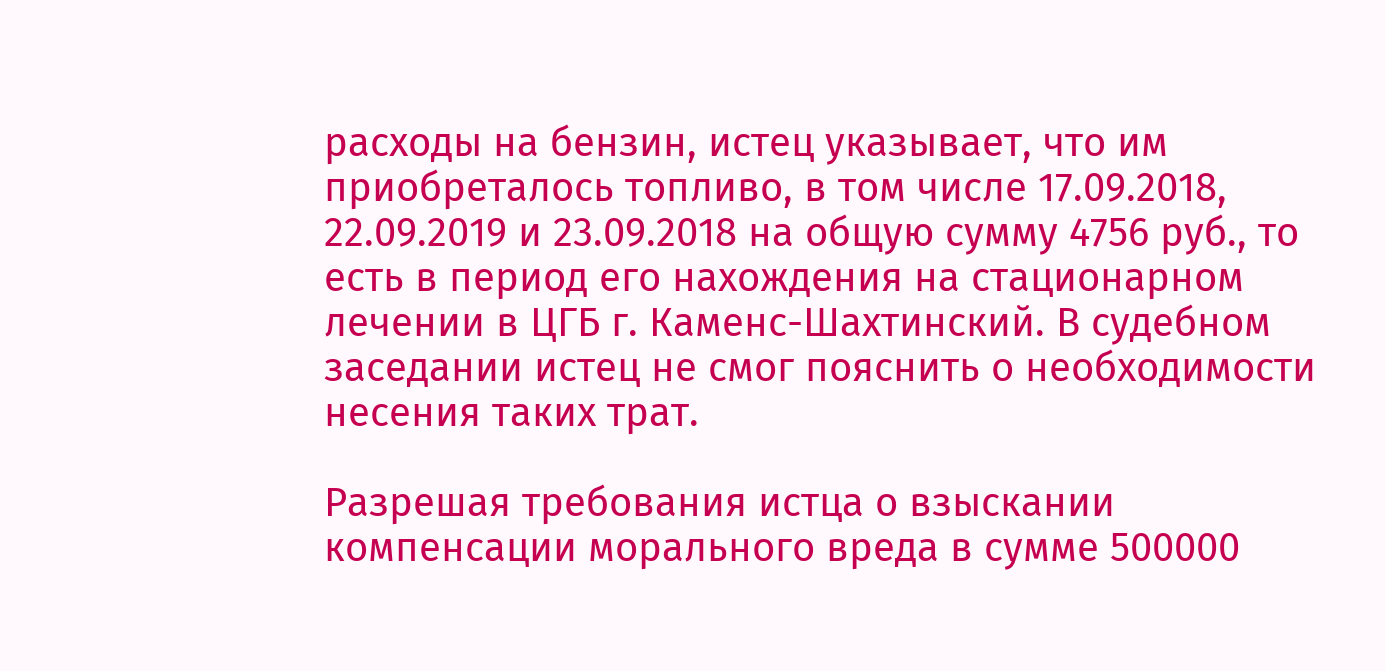расходы на бензин, истец указывает, что им приобреталось топливо, в том числе 17.09.2018, 22.09.2019 и 23.09.2018 на общую сумму 4756 руб., то есть в период его нахождения на стационарном лечении в ЦГБ г. Каменс-Шахтинский. В судебном заседании истец не смог пояснить о необходимости несения таких трат.

Разрешая требования истца о взыскании компенсации морального вреда в сумме 500000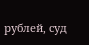рублей, суд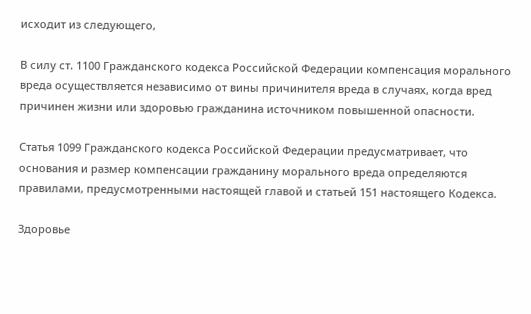исходит из следующего,

В силу ст. 1100 Гражданского кодекса Российской Федерации компенсация морального вреда осуществляется независимо от вины причинителя вреда в случаях, когда вред причинен жизни или здоровью гражданина источником повышенной опасности.

Статья 1099 Гражданского кодекса Российской Федерации предусматривает, что основания и размер компенсации гражданину морального вреда определяются правилами, предусмотренными настоящей главой и статьей 151 настоящего Кодекса.

Здоровье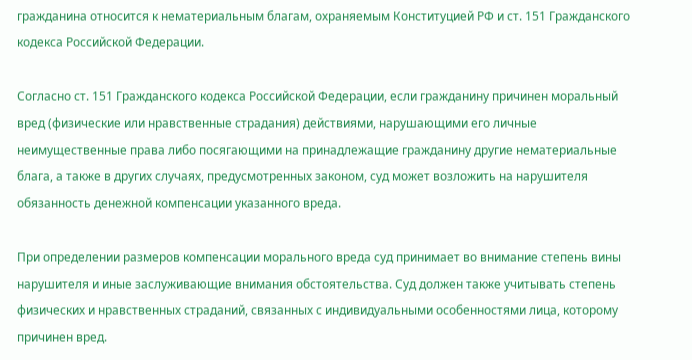гражданина относится к нематериальным благам, охраняемым Конституцией РФ и ст. 151 Гражданского кодекса Российской Федерации.

Согласно ст. 151 Гражданского кодекса Российской Федерации, если гражданину причинен моральный вред (физические или нравственные страдания) действиями, нарушающими его личные неимущественные права либо посягающими на принадлежащие гражданину другие нематериальные блага, а также в других случаях, предусмотренных законом, суд может возложить на нарушителя обязанность денежной компенсации указанного вреда.

При определении размеров компенсации морального вреда суд принимает во внимание степень вины нарушителя и иные заслуживающие внимания обстоятельства. Суд должен также учитывать степень физических и нравственных страданий, связанных с индивидуальными особенностями лица, которому причинен вред.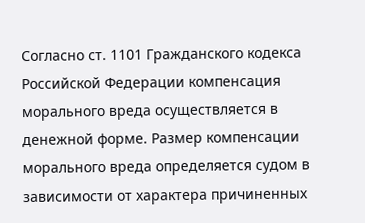Согласно ст. 1101 Гражданского кодекса Российской Федерации компенсация морального вреда осуществляется в денежной форме. Размер компенсации морального вреда определяется судом в зависимости от характера причиненных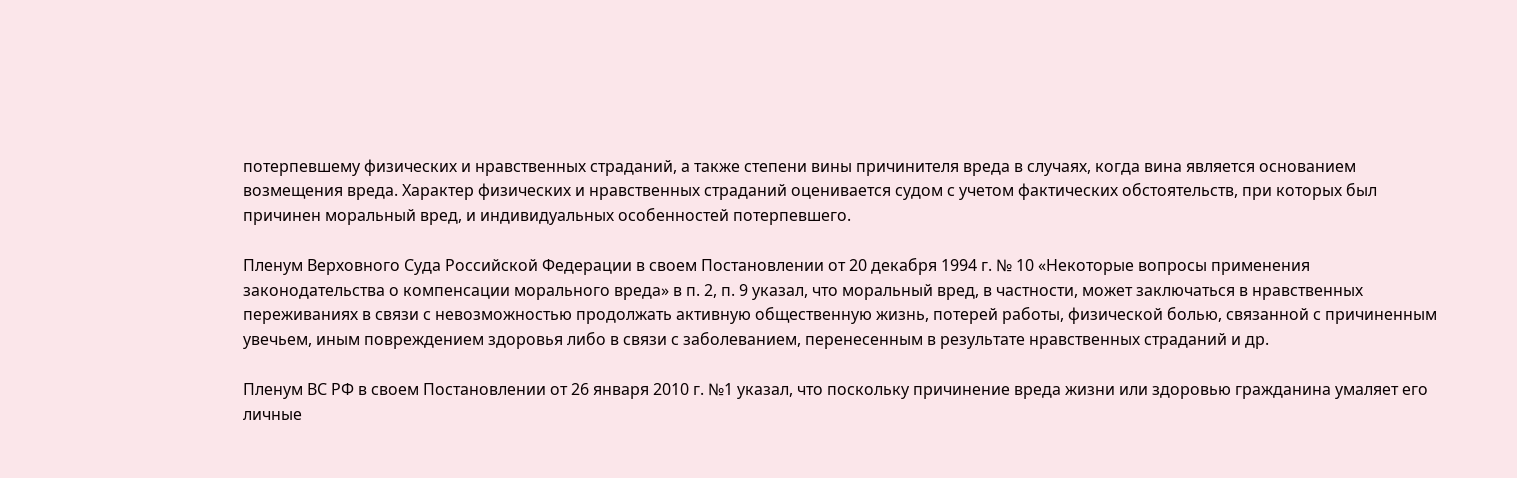потерпевшему физических и нравственных страданий, а также степени вины причинителя вреда в случаях, когда вина является основанием возмещения вреда. Характер физических и нравственных страданий оценивается судом с учетом фактических обстоятельств, при которых был причинен моральный вред, и индивидуальных особенностей потерпевшего.

Пленум Верховного Суда Российской Федерации в своем Постановлении от 20 декабря 1994 г. № 10 «Некоторые вопросы применения законодательства о компенсации морального вреда» в п. 2, п. 9 указал, что моральный вред, в частности, может заключаться в нравственных переживаниях в связи с невозможностью продолжать активную общественную жизнь, потерей работы, физической болью, связанной с причиненным увечьем, иным повреждением здоровья либо в связи с заболеванием, перенесенным в результате нравственных страданий и др.

Пленум ВС РФ в своем Постановлении от 26 января 2010 г. №1 указал, что поскольку причинение вреда жизни или здоровью гражданина умаляет его личные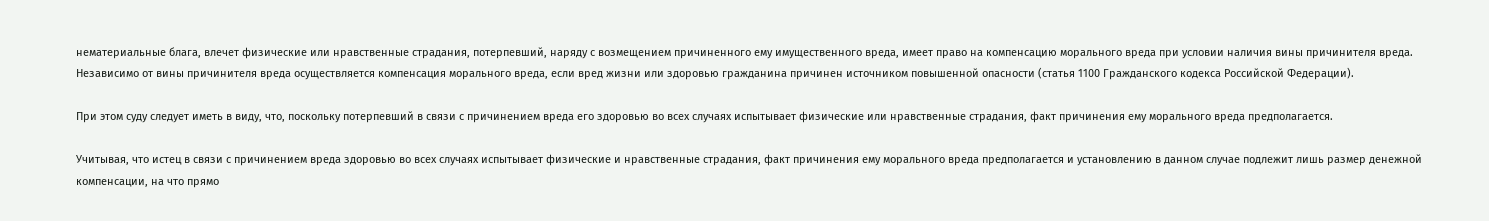нематериальные блага, влечет физические или нравственные страдания, потерпевший, наряду с возмещением причиненного ему имущественного вреда, имеет право на компенсацию морального вреда при условии наличия вины причинителя вреда. Независимо от вины причинителя вреда осуществляется компенсация морального вреда, если вред жизни или здоровью гражданина причинен источником повышенной опасности (статья 1100 Гражданского кодекса Российской Федерации).

При этом суду следует иметь в виду, что, поскольку потерпевший в связи с причинением вреда его здоровью во всех случаях испытывает физические или нравственные страдания, факт причинения ему морального вреда предполагается.

Учитывая, что истец в связи с причинением вреда здоровью во всех случаях испытывает физические и нравственные страдания, факт причинения ему морального вреда предполагается и установлению в данном случае подлежит лишь размер денежной компенсации, на что прямо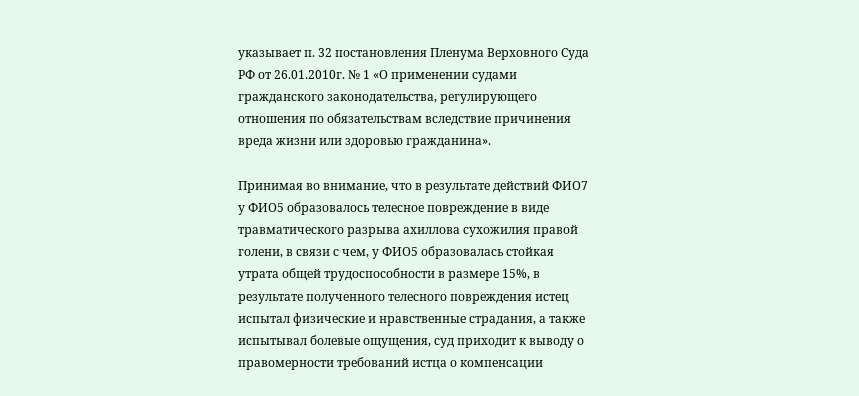указывает п. 32 постановления Пленума Верховного Суда РФ от 26.01.2010г. № 1 «О применении судами гражданского законодательства, регулирующего отношения по обязательствам вследствие причинения вреда жизни или здоровью гражданина».

Принимая во внимание, что в результате действий ФИО7 у ФИО5 образовалось телесное повреждение в виде травматического разрыва ахиллова сухожилия правой голени, в связи с чем, у ФИО5 образовалась стойкая утрата общей трудоспособности в размере 15%, в результате полученного телесного повреждения истец испытал физические и нравственные страдания, а также испытывал болевые ощущения, суд приходит к выводу о правомерности требований истца о компенсации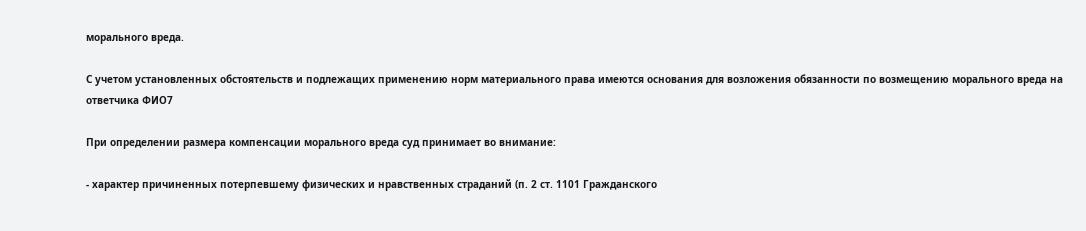морального вреда.

С учетом установленных обстоятельств и подлежащих применению норм материального права имеются основания для возложения обязанности по возмещению морального вреда на ответчика ФИО7

При определении размера компенсации морального вреда суд принимает во внимание:

- характер причиненных потерпевшему физических и нравственных страданий (п. 2 ст. 1101 Гражданского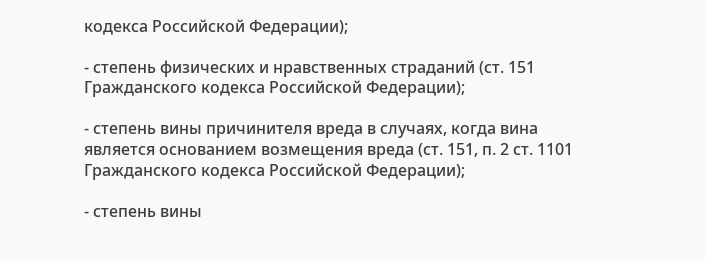кодекса Российской Федерации);

- степень физических и нравственных страданий (ст. 151 Гражданского кодекса Российской Федерации);

- степень вины причинителя вреда в случаях, когда вина является основанием возмещения вреда (ст. 151, п. 2 ст. 1101 Гражданского кодекса Российской Федерации);

- степень вины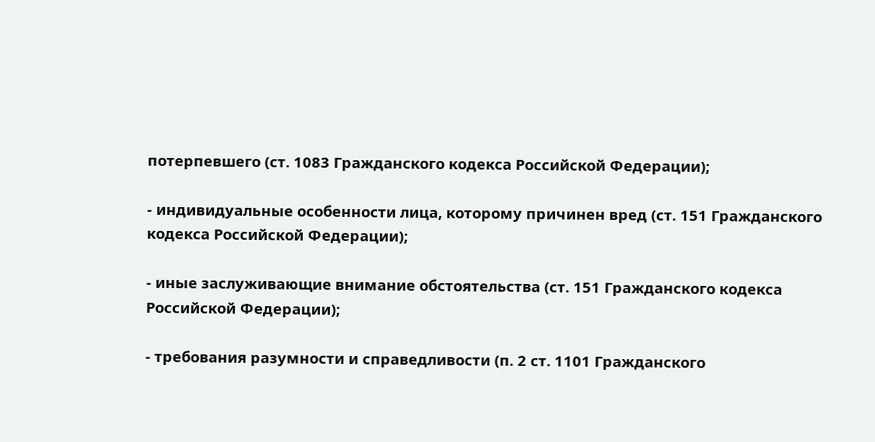потерпевшего (ст. 1083 Гражданского кодекса Российской Федерации);

- индивидуальные особенности лица, которому причинен вред (ст. 151 Гражданского кодекса Российской Федерации);

- иные заслуживающие внимание обстоятельства (ст. 151 Гражданского кодекса Российской Федерации);

- требования разумности и справедливости (п. 2 ст. 1101 Гражданского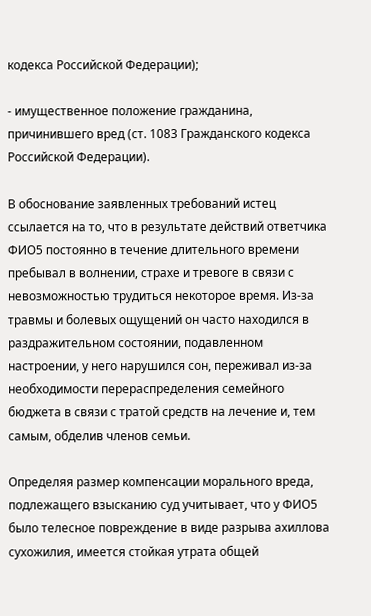кодекса Российской Федерации);

- имущественное положение гражданина, причинившего вред (ст. 1083 Гражданского кодекса Российской Федерации).

В обоснование заявленных требований истец ссылается на то, что в результате действий ответчика ФИО5 постоянно в течение длительного времени пребывал в волнении, страхе и тревоге в связи с невозможностью трудиться некоторое время. Из-за травмы и болевых ощущений он часто находился в раздражительном состоянии, подавленном настроении, у него нарушился сон, переживал из-за необходимости перераспределения семейного бюджета в связи с тратой средств на лечение и, тем самым, обделив членов семьи.

Определяя размер компенсации морального вреда, подлежащего взысканию суд учитывает, что у ФИО5 было телесное повреждение в виде разрыва ахиллова сухожилия, имеется стойкая утрата общей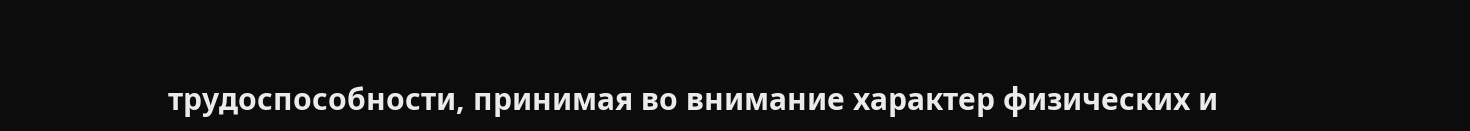трудоспособности, принимая во внимание характер физических и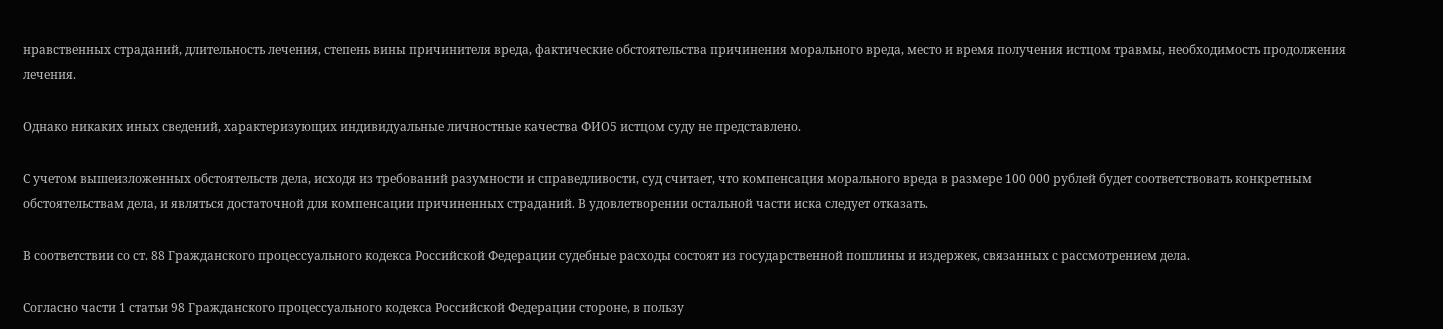нравственных страданий, длительность лечения, степень вины причинителя вреда, фактические обстоятельства причинения морального вреда, место и время получения истцом травмы, необходимость продолжения лечения.

Однако никаких иных сведений, характеризующих индивидуальные личностные качества ФИО5 истцом суду не представлено.

С учетом вышеизложенных обстоятельств дела, исходя из требований разумности и справедливости, суд считает, что компенсация морального вреда в размере 100 000 рублей будет соответствовать конкретным обстоятельствам дела, и являться достаточной для компенсации причиненных страданий. В удовлетворении остальной части иска следует отказать.

В соответствии со ст. 88 Гражданского процессуального кодекса Российской Федерации судебные расходы состоят из государственной пошлины и издержек, связанных с рассмотрением дела.

Согласно части 1 статьи 98 Гражданского процессуального кодекса Российской Федерации стороне, в пользу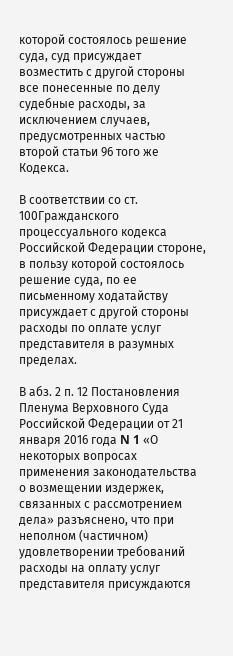которой состоялось решение суда, суд присуждает возместить с другой стороны все понесенные по делу судебные расходы, за исключением случаев, предусмотренных частью второй статьи 96 того же Кодекса.

В соответствии со ст. 100Гражданского процессуального кодекса Российской Федерации стороне, в пользу которой состоялось решение суда, по ее письменному ходатайству присуждает с другой стороны расходы по оплате услуг представителя в разумных пределах.

В абз. 2 п. 12 Постановления Пленума Верховного Суда Российской Федерации от 21 января 2016 года N 1 «О некоторых вопросах применения законодательства о возмещении издержек, связанных с рассмотрением дела» разъяснено, что при неполном (частичном) удовлетворении требований расходы на оплату услуг представителя присуждаются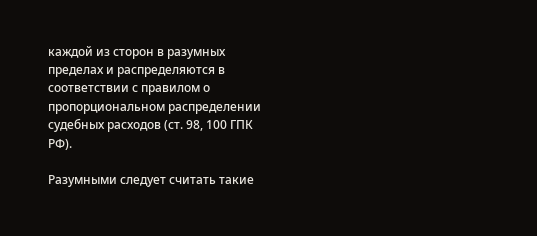каждой из сторон в разумных пределах и распределяются в соответствии с правилом о пропорциональном распределении судебных расходов (ст. 98, 100 ГПК РФ).

Разумными следует считать такие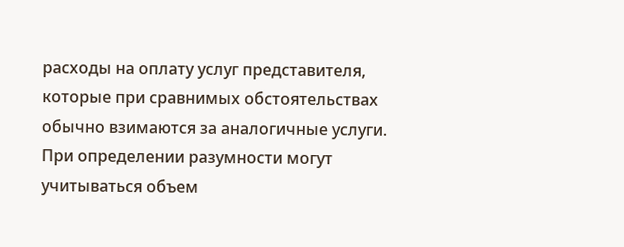расходы на оплату услуг представителя, которые при сравнимых обстоятельствах обычно взимаются за аналогичные услуги. При определении разумности могут учитываться объем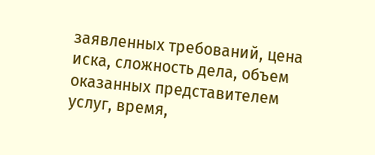заявленных требований, цена иска, сложность дела, объем оказанных представителем услуг, время,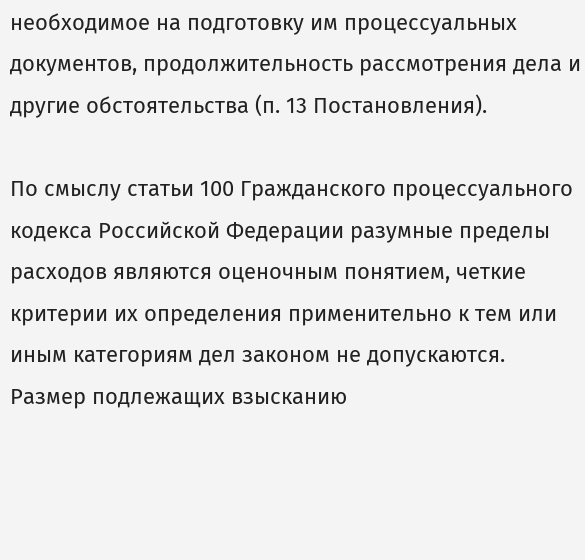необходимое на подготовку им процессуальных документов, продолжительность рассмотрения дела и другие обстоятельства (п. 13 Постановления).

По смыслу статьи 100 Гражданского процессуального кодекса Российской Федерации разумные пределы расходов являются оценочным понятием, четкие критерии их определения применительно к тем или иным категориям дел законом не допускаются. Размер подлежащих взысканию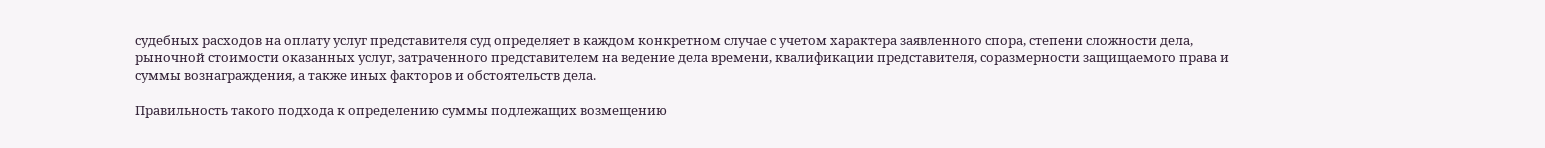судебных расходов на оплату услуг представителя суд определяет в каждом конкретном случае с учетом характера заявленного спора, степени сложности дела, рыночной стоимости оказанных услуг, затраченного представителем на ведение дела времени, квалификации представителя, соразмерности защищаемого права и суммы вознаграждения, а также иных факторов и обстоятельств дела.

Правильность такого подхода к определению суммы подлежащих возмещению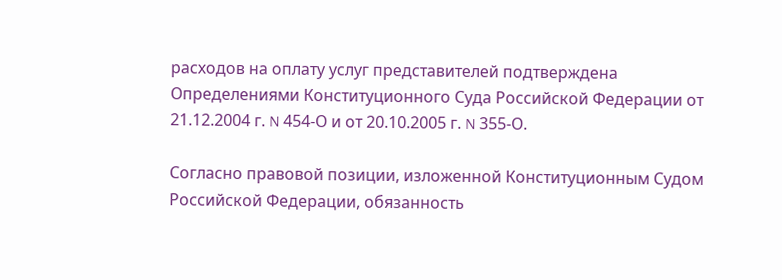расходов на оплату услуг представителей подтверждена Определениями Конституционного Суда Российской Федерации от 21.12.2004 г. N 454-О и от 20.10.2005 г. N 355-О.

Согласно правовой позиции, изложенной Конституционным Судом Российской Федерации, обязанность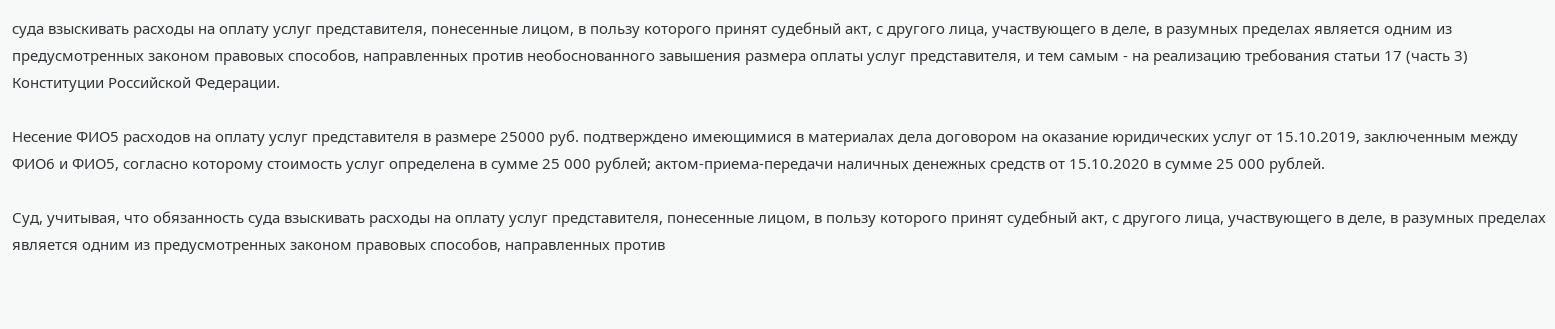суда взыскивать расходы на оплату услуг представителя, понесенные лицом, в пользу которого принят судебный акт, с другого лица, участвующего в деле, в разумных пределах является одним из предусмотренных законом правовых способов, направленных против необоснованного завышения размера оплаты услуг представителя, и тем самым - на реализацию требования статьи 17 (часть 3) Конституции Российской Федерации.

Несение ФИО5 расходов на оплату услуг представителя в размере 25000 руб. подтверждено имеющимися в материалах дела договором на оказание юридических услуг от 15.10.2019, заключенным между ФИО6 и ФИО5, согласно которому стоимость услуг определена в сумме 25 000 рублей; актом-приема-передачи наличных денежных средств от 15.10.2020 в сумме 25 000 рублей.

Суд, учитывая, что обязанность суда взыскивать расходы на оплату услуг представителя, понесенные лицом, в пользу которого принят судебный акт, с другого лица, участвующего в деле, в разумных пределах является одним из предусмотренных законом правовых способов, направленных против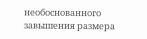необоснованного завышения размера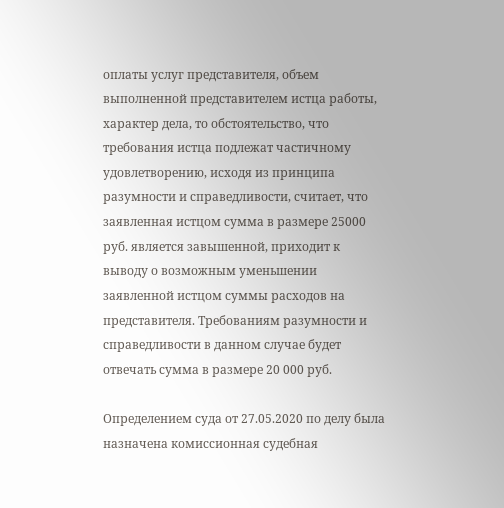оплаты услуг представителя, объем выполненной представителем истца работы, характер дела, то обстоятельство, что требования истца подлежат частичному удовлетворению, исходя из принципа разумности и справедливости, считает, что заявленная истцом сумма в размере 25000 руб. является завышенной, приходит к выводу о возможным уменьшении заявленной истцом суммы расходов на представителя. Требованиям разумности и справедливости в данном случае будет отвечать сумма в размере 20 000 руб.

Определением суда от 27.05.2020 по делу была назначена комиссионная судебная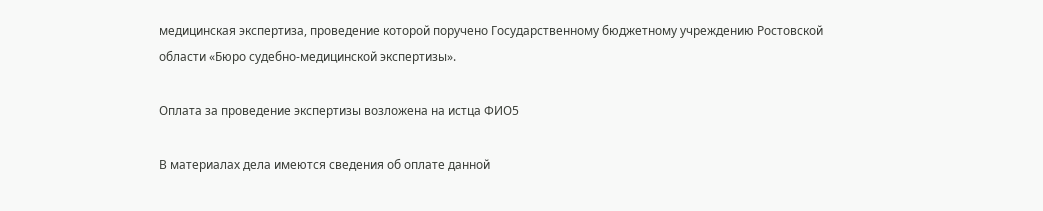медицинская экспертиза, проведение которой поручено Государственному бюджетному учреждению Ростовской области «Бюро судебно-медицинской экспертизы».

Оплата за проведение экспертизы возложена на истца ФИО5

В материалах дела имеются сведения об оплате данной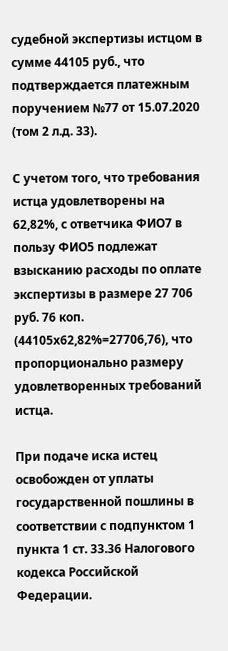судебной экспертизы истцом в сумме 44105 руб., что подтверждается платежным поручением №77 от 15.07.2020 (том 2 л.д. 33).

С учетом того, что требования истца удовлетворены на 62,82%, с ответчика ФИО7 в пользу ФИО5 подлежат взысканию расходы по оплате экспертизы в размере 27 706 руб. 76 коп. (44105х62,82%=27706,76), что пропорционально размеру удовлетворенных требований истца.

При подаче иска истец освобожден от уплаты государственной пошлины в соответствии с подпунктом 1 пункта 1 ст. 33.36 Налогового кодекса Российской Федерации.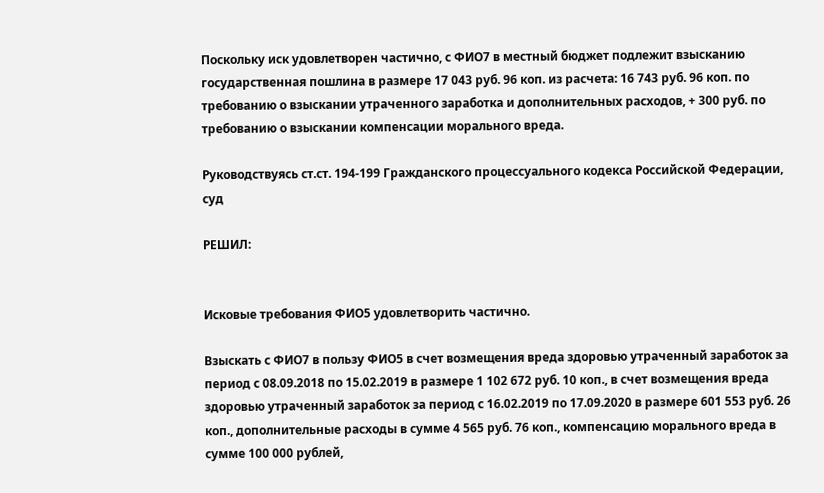Поскольку иск удовлетворен частично, с ФИО7 в местный бюджет подлежит взысканию государственная пошлина в размере 17 043 руб. 96 коп. из расчета: 16 743 руб. 96 коп. по требованию о взыскании утраченного заработка и дополнительных расходов, + 300 руб. по требованию о взыскании компенсации морального вреда.

Руководствуясь ст.ст. 194-199 Гражданского процессуального кодекса Российской Федерации, суд

РЕШИЛ:


Исковые требования ФИО5 удовлетворить частично.

Взыскать с ФИО7 в пользу ФИО5 в счет возмещения вреда здоровью утраченный заработок за период с 08.09.2018 по 15.02.2019 в размере 1 102 672 руб. 10 коп., в счет возмещения вреда здоровью утраченный заработок за период с 16.02.2019 по 17.09.2020 в размере 601 553 руб. 26 коп., дополнительные расходы в сумме 4 565 руб. 76 коп., компенсацию морального вреда в сумме 100 000 рублей,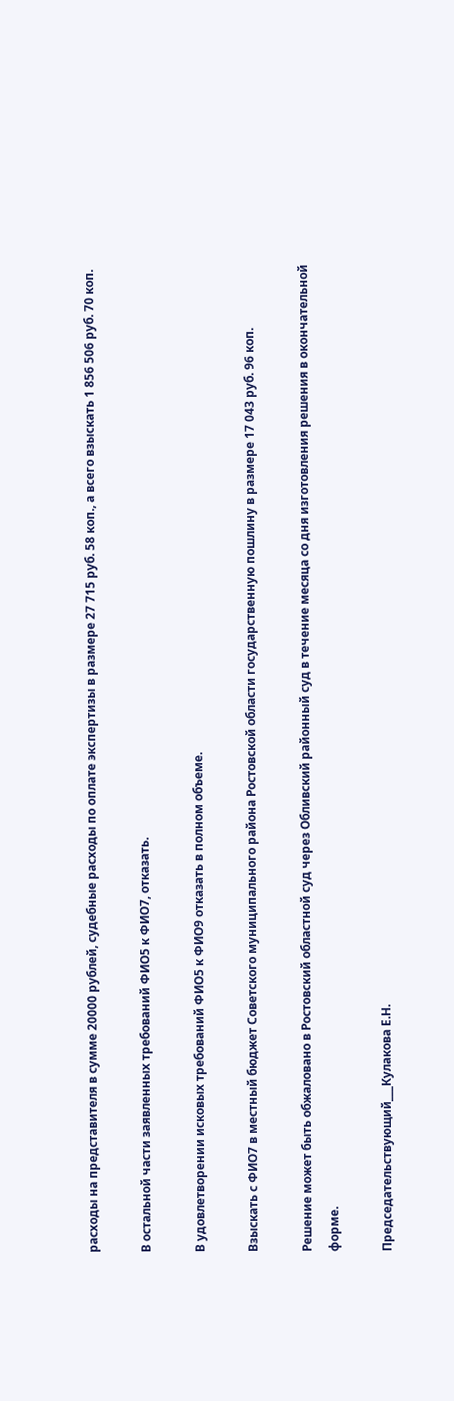расходы на представителя в сумме 20000 рублей, судебные расходы по оплате экспертизы в размере 27 715 руб. 58 коп., а всего взыскать 1 856 506 руб. 70 коп.

В остальной части заявленных требований ФИО5 к ФИО7, отказать.

В удовлетворении исковых требований ФИО5 к ФИО9 отказать в полном объеме.

Взыскать с ФИО7 в местный бюджет Советского муниципального района Ростовской области государственную пошлину в размере 17 043 руб. 96 коп.

Решение может быть обжаловано в Ростовский областной суд через Обливский районный суд в течение месяца со дня изготовления решения в окончательной форме.

Председательствующий___Кулакова Е.Н.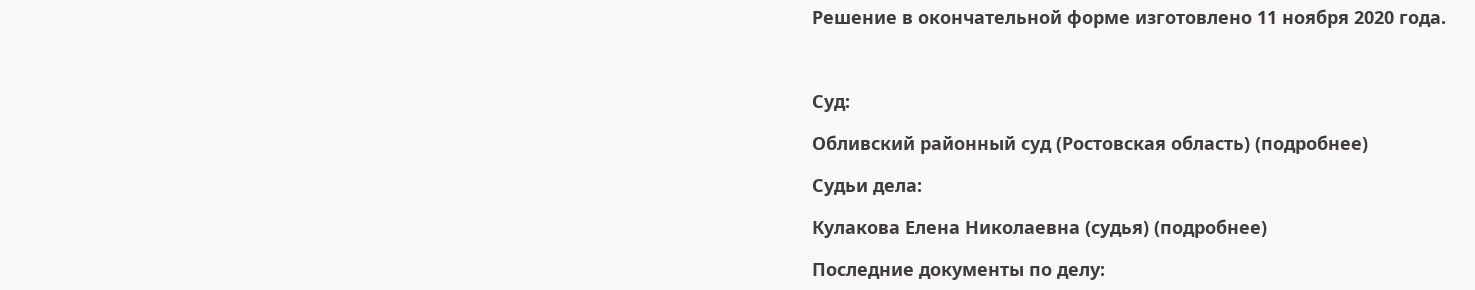Решение в окончательной форме изготовлено 11 ноября 2020 года.



Суд:

Обливский районный суд (Ростовская область) (подробнее)

Судьи дела:

Кулакова Елена Николаевна (судья) (подробнее)

Последние документы по делу: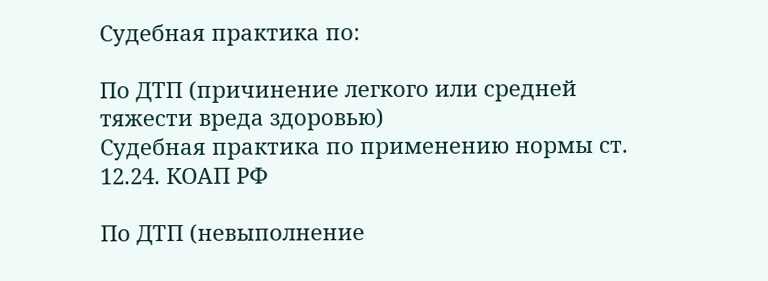Судебная практика по:

По ДТП (причинение легкого или средней тяжести вреда здоровью)
Судебная практика по применению нормы ст. 12.24. КОАП РФ

По ДТП (невыполнение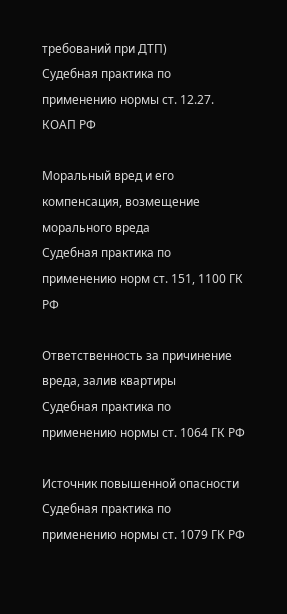требований при ДТП)
Судебная практика по применению нормы ст. 12.27. КОАП РФ

Моральный вред и его компенсация, возмещение морального вреда
Судебная практика по применению норм ст. 151, 1100 ГК РФ

Ответственность за причинение вреда, залив квартиры
Судебная практика по применению нормы ст. 1064 ГК РФ

Источник повышенной опасности
Судебная практика по применению нормы ст. 1079 ГК РФ